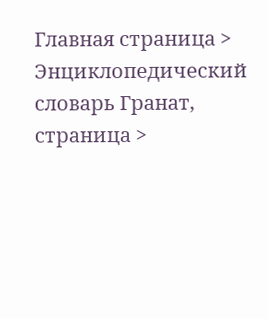Главная страница > Энциклопедический словарь Гранат, страница >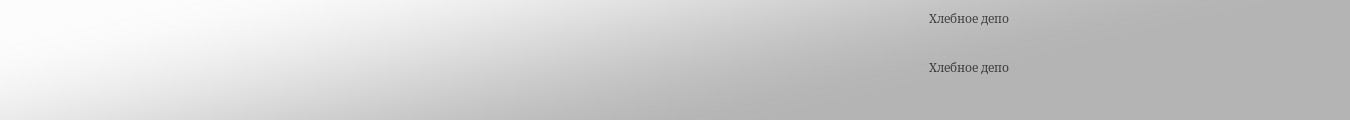Хлебное депо

Хлебное депо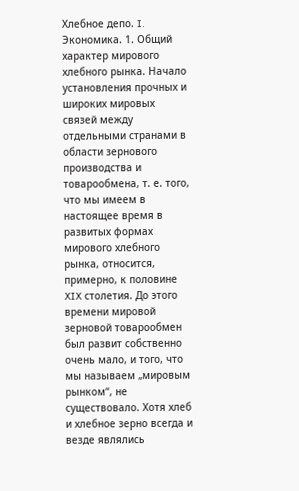Хлебное депо. I. Экономика. 1. Общий характер мирового хлебного рынка. Начало установления прочных и широких мировых связей между отдельными странами в области зернового производства и товарообмена, т. е. того, что мы имеем в настоящее время в развитых формах мирового хлебного рынка, относится, примерно, к половине XIX столетия. До этого времени мировой зерновой товарообмен был развит собственно очень мало, и того, что мы называем „мировым рынком“, не существовало. Хотя хлеб и хлебное зерно всегда и везде являлись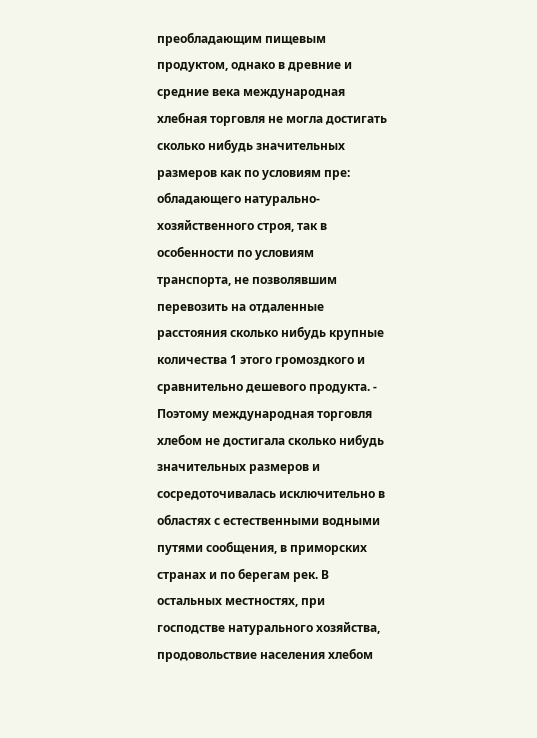преобладающим пищевым продуктом, однако в древние и средние века международная хлебная торговля не могла достигать сколько нибудь значительных размеров как по условиям пре: обладающего натурально-хозяйственного строя, так в особенности по условиям транспорта, не позволявшим перевозить на отдаленные расстояния сколько нибудь крупные количества 1 этого громоздкого и сравнительно дешевого продукта. - Поэтому международная торговля хлебом не достигала сколько нибудь значительных размеров и сосредоточивалась исключительно в областях с естественными водными путями сообщения, в приморских странах и по берегам рек. В остальных местностях, при господстве натурального хозяйства, продовольствие населения хлебом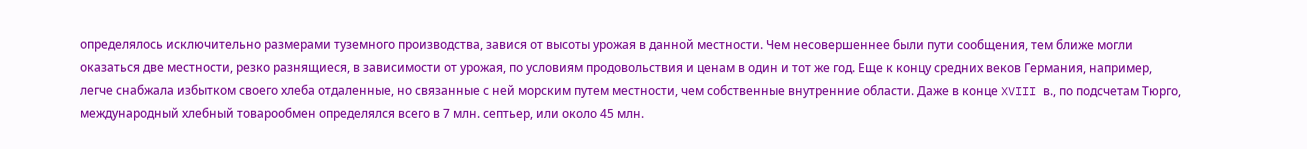определялось исключительно размерами туземного производства, завися от высоты урожая в данной местности. Чем несовершеннее были пути сообщения, тем ближе могли оказаться две местности, резко разнящиеся, в зависимости от урожая, по условиям продовольствия и ценам в один и тот же год. Еще к концу средних веков Германия, например, легче снабжала избытком своего хлеба отдаленные, но связанные с ней морским путем местности, чем собственные внутренние области. Даже в конце XVIII в., по подсчетам Тюрго, международный хлебный товарообмен определялся всего в 7 млн. септьер, или около 45 млн.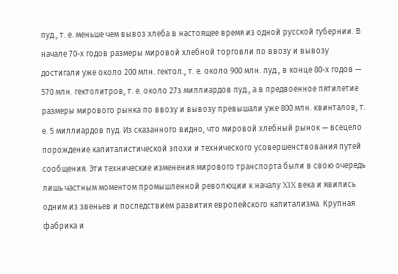пуд., т. е. меньше чем вывоз хлеба в настоящее время из одной русской губернии. В начале 70-х годов размеры мировой хлебной торговли по ввозу и вывозу достигали уже около 200 млн. гектол., т. е. около 900 млн. пуд., в конце 80-х годов — 570 млн. гектолитров, т. е. около 27з миллиардов пуд., а в предвоенное пятилетие размеры мирового рынка по ввозу и вывозу превышали уже 800 млн. квинталов, т. е. 5 миллиардов пуд. Из сказанного видно, что мировой хлебный рынок — всецело порождение капиталистической эпохи и технического усовершенствования путей сообщения. Эти технические изменения мирового транспорта были в свою очередь лишь частным моментом промышленной революции к началу XIX века и явились одним из звеньев и последствием развития европейского капитализма. Крупная фабрика и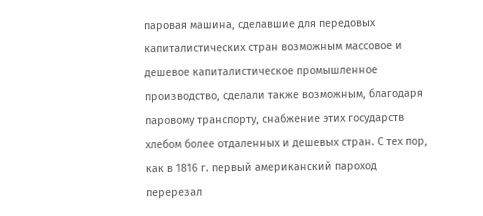паровая машина, сделавшие для передовых капиталистических стран возможным массовое и дешевое капиталистическое промышленное производство, сделали также возможным, благодаря паровому транспорту, снабжение этих государств хлебом более отдаленных и дешевых стран. С тех пор, как в 1816 г. первый американский пароход перерезал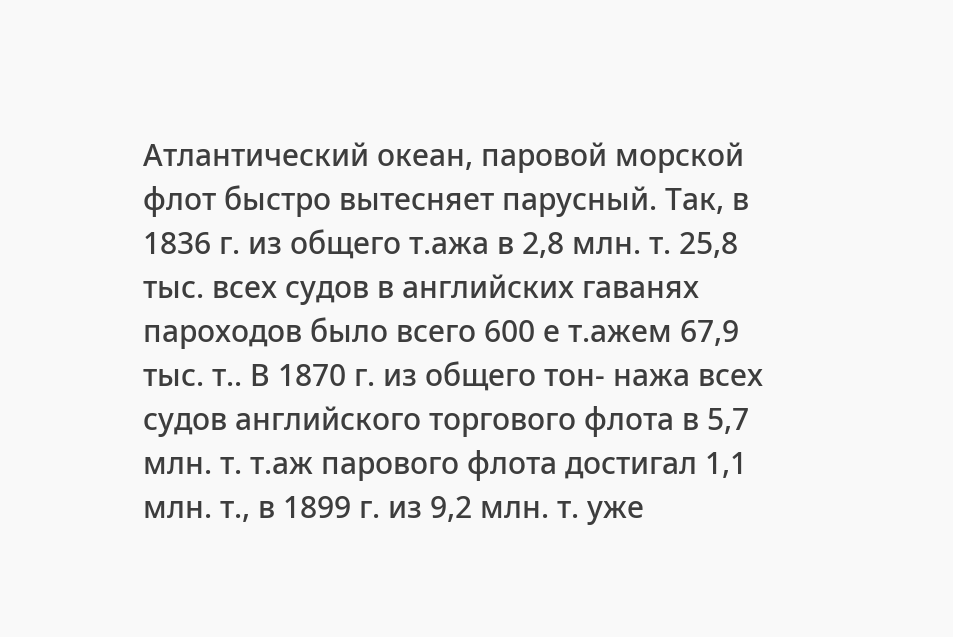Атлантический океан, паровой морской флот быстро вытесняет парусный. Так, в 1836 г. из общего т.ажа в 2,8 млн. т. 25,8 тыс. всех судов в английских гаванях пароходов было всего 600 е т.ажем 67,9 тыс. т.. В 1870 г. из общего тон- нажа всех судов английского торгового флота в 5,7 млн. т. т.аж парового флота достигал 1,1 млн. т., в 1899 г. из 9,2 млн. т. уже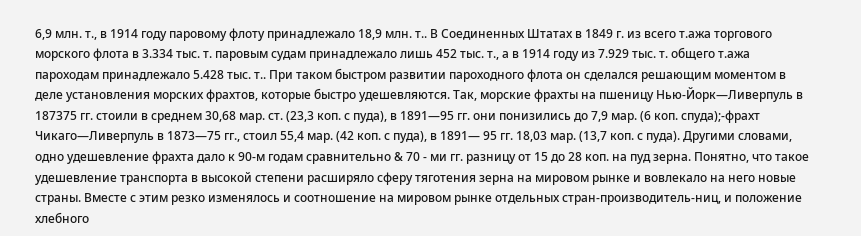6,9 млн. т., в 1914 году паровому флоту принадлежало 18,9 млн. т.. В Соединенных Штатах в 1849 г. из всего т.ажа торгового морского флота в 3.334 тыс. т. паровым судам принадлежало лишь 452 тыс. т., а в 1914 году из 7.929 тыс. т. общего т.ажа пароходам принадлежало 5.428 тыс. т.. При таком быстром развитии пароходного флота он сделался решающим моментом в деле установления морских фрахтов, которые быстро удешевляются. Так, морские фрахты на пшеницу Нью-Йорк—Ливерпуль в 187375 гг. стоили в среднем 30,68 мар. ст. (23,3 коп. с пуда), в 1891—95 гг. они понизились до 7,9 мар. (6 коп. спуда);-фрахт Чикаго—Ливерпуль в 1873—75 гг., стоил 55,4 мар. (42 коп. с пуда), в 1891— 95 гг. 18,03 мар. (13,7 коп. с пуда). Другими словами, одно удешевление фрахта дало к 90-м годам сравнительно & 70 - ми гг. разницу от 15 до 28 коп. на пуд зерна. Понятно, что такое удешевление транспорта в высокой степени расширяло сферу тяготения зерна на мировом рынке и вовлекало на него новые страны. Вместе с этим резко изменялось и соотношение на мировом рынке отдельных стран-производитель-ниц, и положение хлебного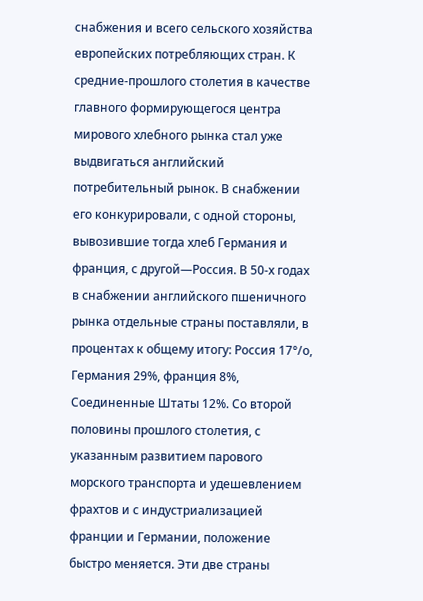снабжения и всего сельского хозяйства европейских потребляющих стран. К средние-прошлого столетия в качестве главного формирующегося центра мирового хлебного рынка стал уже выдвигаться английский потребительный рынок. В снабжении его конкурировали, с одной стороны, вывозившие тогда хлеб Германия и франция, с другой—Россия. В 50-х годах в снабжении английского пшеничного рынка отдельные страны поставляли, в процентах к общему итогу: Россия 17°/о, Германия 29%, франция 8%, Соединенные Штаты 12%. Со второй половины прошлого столетия, с указанным развитием парового морского транспорта и удешевлением фрахтов и с индустриализацией франции и Германии, положение быстро меняется. Эти две страны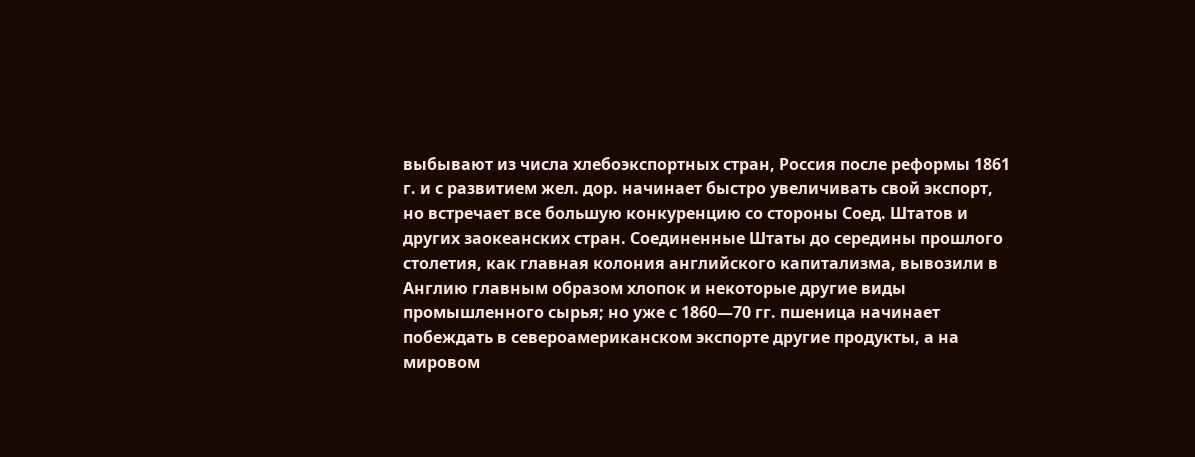выбывают из числа хлебоэкспортных стран, Россия после реформы 1861 г. и с развитием жел. дор. начинает быстро увеличивать свой экспорт, но встречает все большую конкуренцию со стороны Соед. Штатов и других заокеанских стран. Соединенные Штаты до середины прошлого столетия, как главная колония английского капитализма, вывозили в Англию главным образом хлопок и некоторые другие виды промышленного сырья; но уже с 1860—70 гг. пшеница начинает побеждать в североамериканском экспорте другие продукты, а на мировом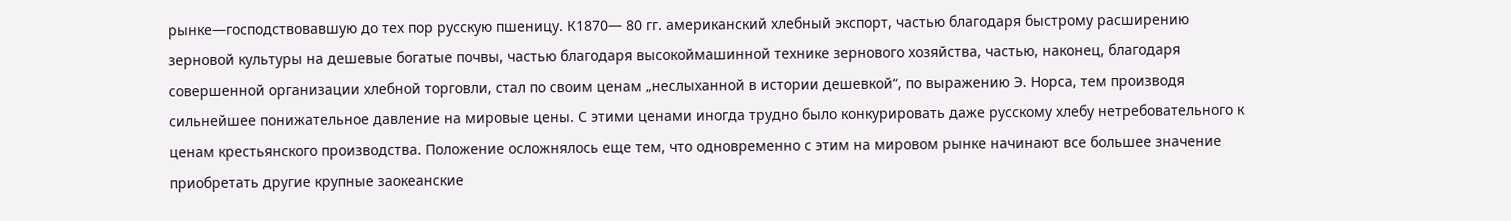рынке—господствовавшую до тех пор русскую пшеницу. К1870— 80 гг. американский хлебный экспорт, частью благодаря быстрому расширению зерновой культуры на дешевые богатые почвы, частью благодаря высокоймашинной технике зернового хозяйства, частью, наконец, благодаря совершенной организации хлебной торговли, стал по своим ценам „неслыханной в истории дешевкой“, по выражению Э. Норса, тем производя сильнейшее понижательное давление на мировые цены. С этими ценами иногда трудно было конкурировать даже русскому хлебу нетребовательного к ценам крестьянского производства. Положение осложнялось еще тем, что одновременно с этим на мировом рынке начинают все большее значение приобретать другие крупные заокеанские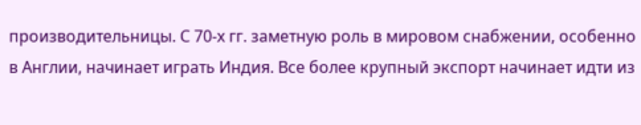производительницы. С 70-х гг. заметную роль в мировом снабжении, особенно в Англии, начинает играть Индия. Все более крупный экспорт начинает идти из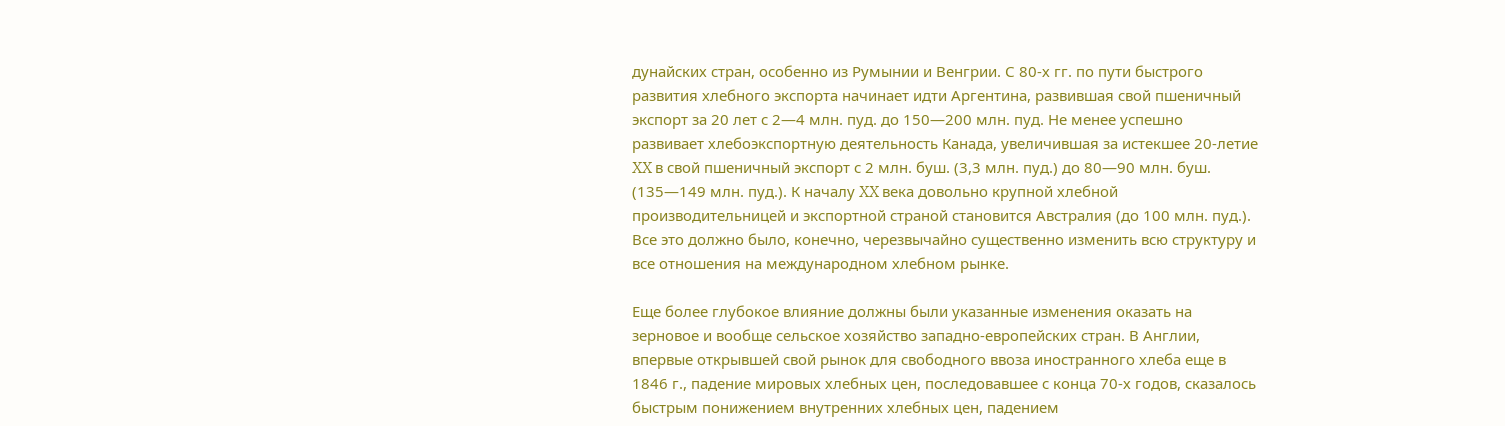дунайских стран, особенно из Румынии и Венгрии. С 80-х гг. по пути быстрого развития хлебного экспорта начинает идти Аргентина, развившая свой пшеничный экспорт за 20 лет с 2—4 млн. пуд. до 150—200 млн. пуд. Не менее успешно развивает хлебоэкспортную деятельность Канада, увеличившая за истекшее 20-летие XX в свой пшеничный экспорт с 2 млн. буш. (3,3 млн. пуд.) до 80—90 млн. буш. (135—149 млн. пуд.). К началу XX века довольно крупной хлебной производительницей и экспортной страной становится Австралия (до 100 млн. пуд.). Все это должно было, конечно, черезвычайно существенно изменить всю структуру и все отношения на международном хлебном рынке.

Еще более глубокое влияние должны были указанные изменения оказать на зерновое и вообще сельское хозяйство западно-европейских стран. В Англии, впервые открывшей свой рынок для свободного ввоза иностранного хлеба еще в 1846 г., падение мировых хлебных цен, последовавшее с конца 70-х годов, сказалось быстрым понижением внутренних хлебных цен, падением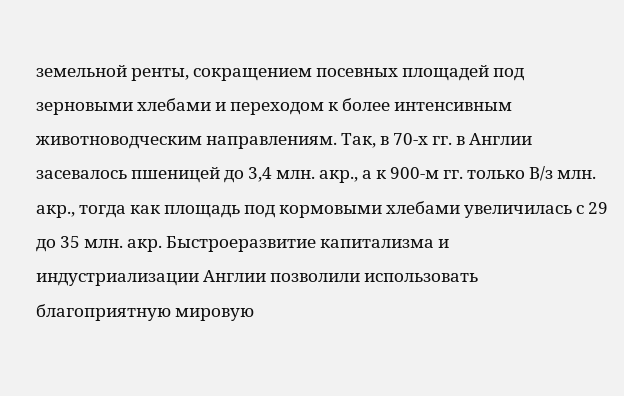земельной ренты, сокращением посевных площадей под зерновыми хлебами и переходом к более интенсивным животноводческим направлениям. Так, в 70-х гг. в Англии засевалось пшеницей до 3,4 млн. акр., а к 900-м гг. только В/з млн. акр., тогда как площадь под кормовыми хлебами увеличилась с 29 до 35 млн. акр. Быстроеразвитие капитализма и индустриализации Англии позволили использовать благоприятную мировую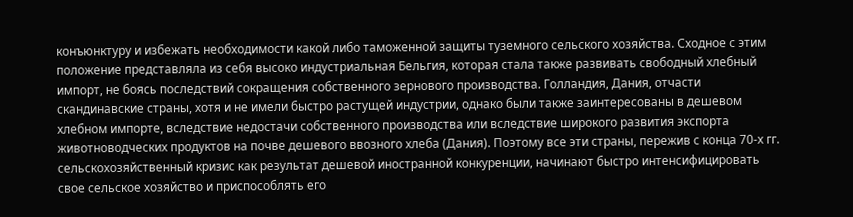конъюнктуру и избежать необходимости какой либо таможенной защиты туземного сельского хозяйства. Сходное с этим положение представляла из себя высоко индустриальная Бельгия, которая стала также развивать свободный хлебный импорт, не боясь последствий сокращения собственного зернового производства. Голландия, Дания, отчасти скандинавские страны, хотя и не имели быстро растущей индустрии, однако были также заинтересованы в дешевом хлебном импорте, вследствие недостачи собственного производства или вследствие широкого развития экспорта животноводческих продуктов на почве дешевого ввозного хлеба (Дания). Поэтому все эти страны, пережив с конца 70-х гг. сельскохозяйственный кризис как результат дешевой иностранной конкуренции, начинают быстро интенсифицировать свое сельское хозяйство и приспособлять его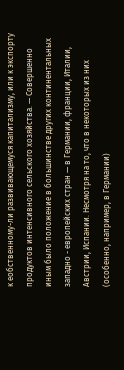к еобственному-ли развивающемуся капитализму, или к экспорту продуктов интенсивного сельского хозяйства. — Совершенно иным было положение в большинстве других континентальных западно - европейских стран — в Германии, франции, Италии, Австрии, Испании. Несмотря на то, что в некоторых из них (особенно, например, в Германии)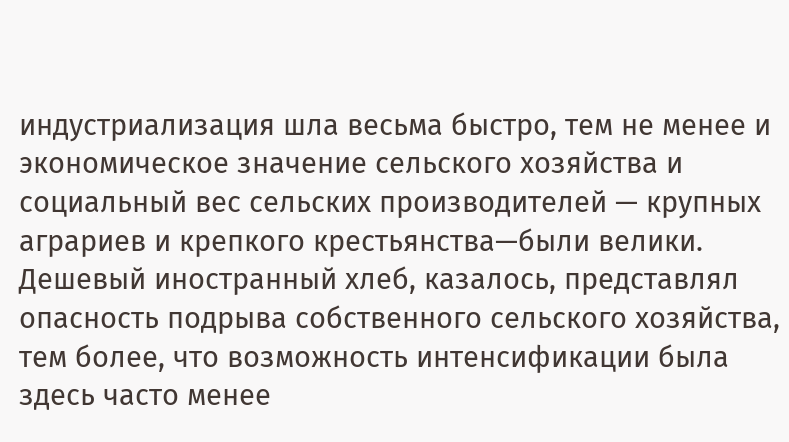индустриализация шла весьма быстро, тем не менее и экономическое значение сельского хозяйства и социальный вес сельских производителей — крупных аграриев и крепкого крестьянства—были велики. Дешевый иностранный хлеб, казалось, представлял опасность подрыва собственного сельского хозяйства, тем более, что возможность интенсификации была здесь часто менее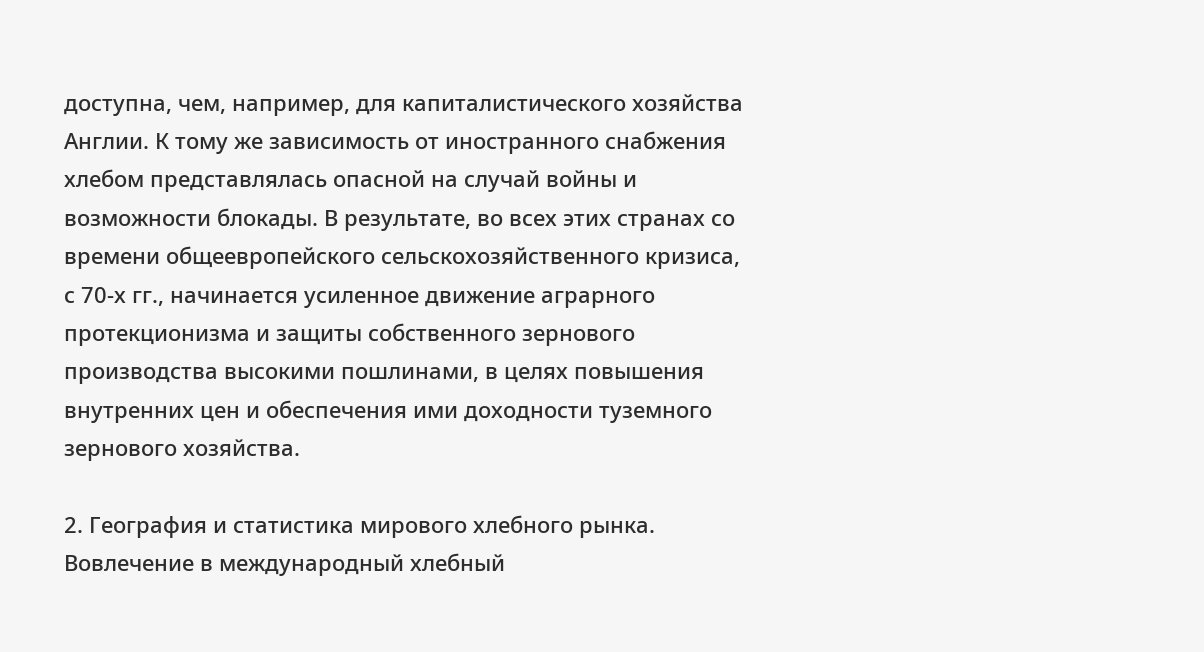доступна, чем, например, для капиталистического хозяйства Англии. К тому же зависимость от иностранного снабжения хлебом представлялась опасной на случай войны и возможности блокады. В результате, во всех этих странах со времени общеевропейского сельскохозяйственного кризиса, с 70-х гг., начинается усиленное движение аграрного протекционизма и защиты собственного зернового производства высокими пошлинами, в целях повышения внутренних цен и обеспечения ими доходности туземного зернового хозяйства.

2. География и статистика мирового хлебного рынка. Вовлечение в международный хлебный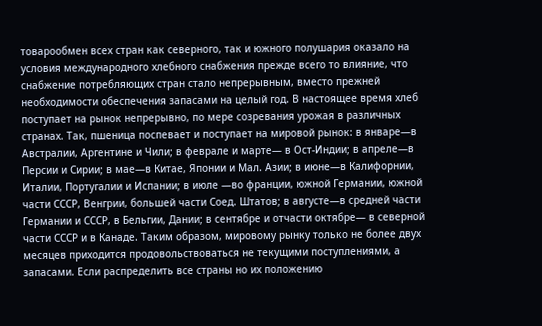товарообмен всех стран как северного, так и южного полушария оказало на условия международного хлебного снабжения прежде всего то влияние, что снабжение потребляющих стран стало непрерывным, вместо прежней необходимости обеспечения запасами на целый год. В настоящее время хлеб поступает на рынок непрерывно, по мере созревания урожая в различных странах. Так, пшеница поспевает и поступает на мировой рынок: в январе—в Австралии, Аргентине и Чили; в феврале и марте— в Ост-Индии; в апреле—в Персии и Сирии; в мае—в Китае, Японии и Мал. Азии; в июне—в Калифорнии, Италии, Португалии и Испании; в июле —во франции, южной Германии, южной части СССР, Венгрии, большей части Соед. Штатов; в августе—в средней части Германии и СССР, в Бельгии, Дании; в сентябре и отчасти октябре— в северной части СССР и в Канаде. Таким образом, мировому рынку только не более двух месяцев приходится продовольствоваться не текущими поступлениями, а запасами. Если распределить все страны но их положению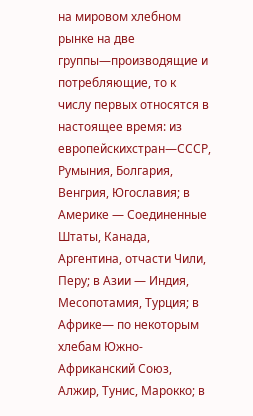на мировом хлебном рынке на две группы—производящие и потребляющие, то к числу первых относятся в настоящее время: из европейскихстран—СССР, Румыния, Болгария, Венгрия, Югославия; в Америке — Соединенные Штаты, Канада, Аргентина, отчасти Чили, Перу; в Азии — Индия, Месопотамия, Турция; в Африке— по некоторым хлебам Южно-Африканский Союз, Алжир, Тунис, Марокко; в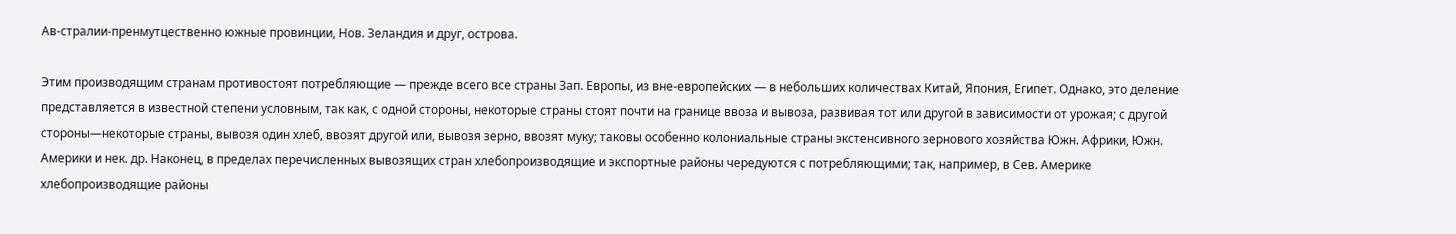Ав-стралии-пренмутцественно южные провинции, Нов. Зеландия и друг, острова.

Этим производящим странам противостоят потребляющие — прежде всего все страны Зап. Европы, из вне-европейских — в небольших количествах Китай, Япония, Египет. Однако, это деление представляется в известной степени условным, так как, с одной стороны, некоторые страны стоят почти на границе ввоза и вывоза, развивая тот или другой в зависимости от урожая; с другой стороны—некоторые страны, вывозя один хлеб, ввозят другой или, вывозя зерно, ввозят муку; таковы особенно колониальные страны экстенсивного зернового хозяйства Южн. Африки, Южн. Америки и нек. др. Наконец, в пределах перечисленных вывозящих стран хлебопроизводящие и экспортные районы чередуются с потребляющими; так, например, в Сев. Америке хлебопроизводящие районы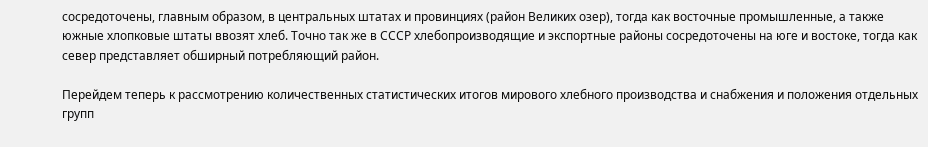сосредоточены, главным образом, в центральных штатах и провинциях (район Великих озер), тогда как восточные промышленные, а также южные хлопковые штаты ввозят хлеб. Точно так же в СССР хлебопроизводящие и экспортные районы сосредоточены на юге и востоке, тогда как север представляет обширный потребляющий район.

Перейдем теперь к рассмотрению количественных статистических итогов мирового хлебного производства и снабжения и положения отдельных групп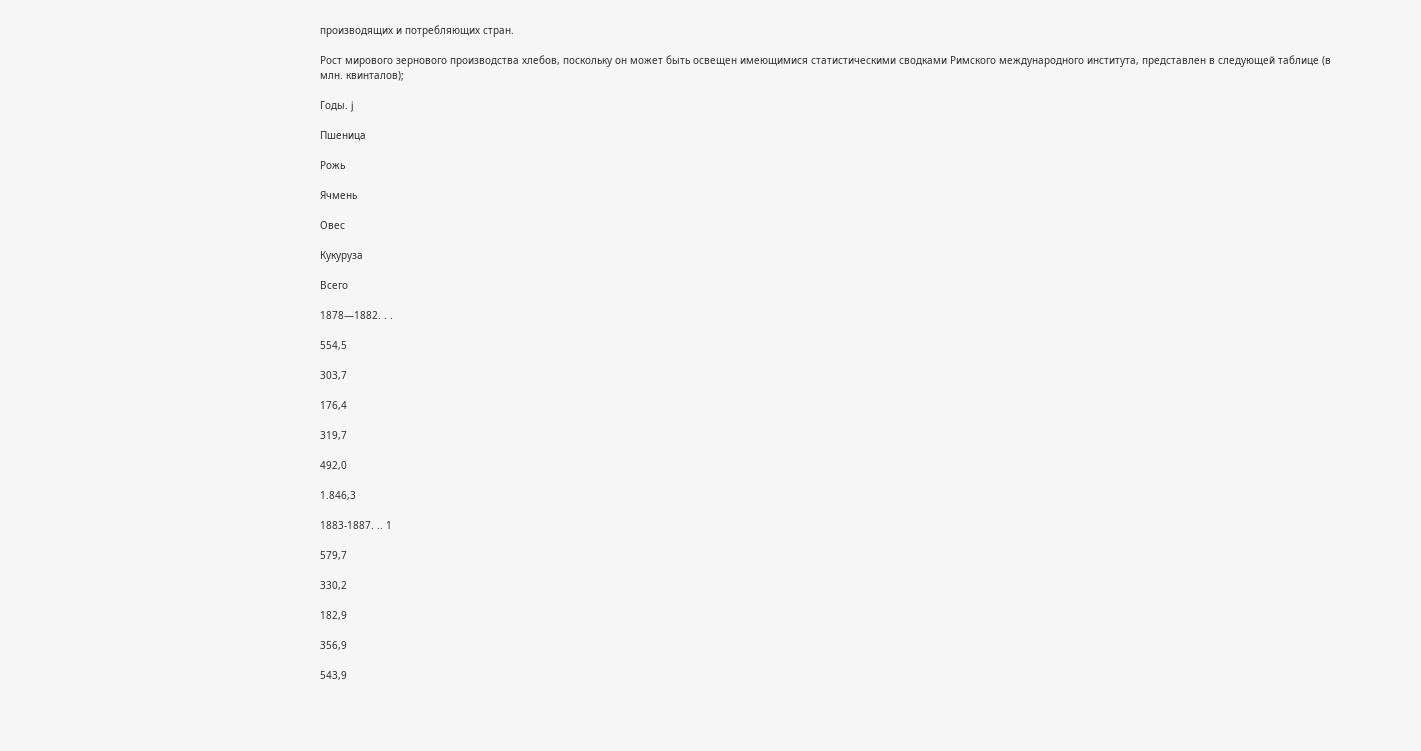производящих и потребляющих стран.

Рост мирового зернового производства хлебов, поскольку он может быть освещен имеющимися статистическими сводками Римского международного института, представлен в следующей таблице (в млн. квинталов);

Годы. j

Пшеница

Рожь

Ячмень

Овес

Кукуруза

Всего

1878—1882. . .

554,5

303,7

176,4

319,7

492,0

1.846,3

1883-1887. .. 1

579,7

330,2

182,9

356,9

543,9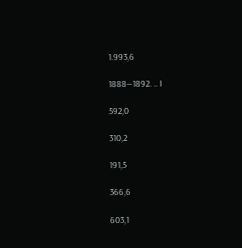1.993,6

1888—1892. .. I

592,0

310,2

191,5

366,6

603,1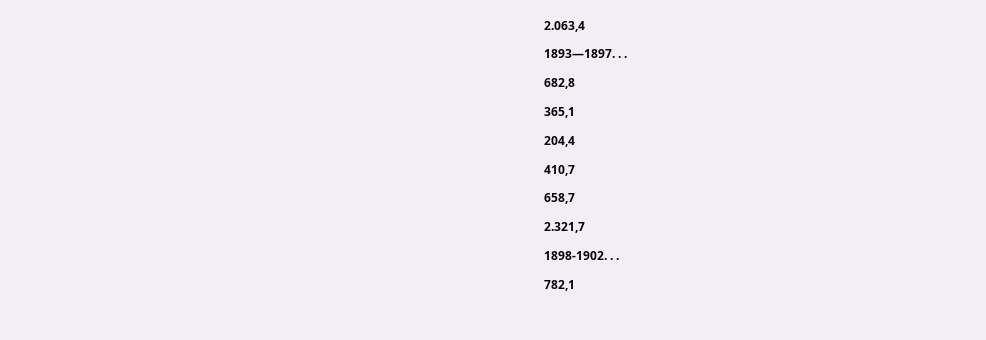2.063,4

1893—1897. . .

682,8

365,1

204,4

410,7

658,7

2.321,7

1898-1902. . .

782,1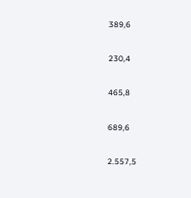389,6

230,4

465,8

689,6

2.557,5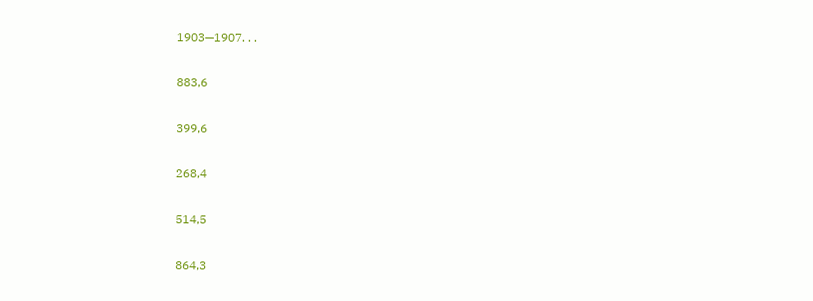1903—1907. . .

883,6

399,6

268,4

514,5

864,3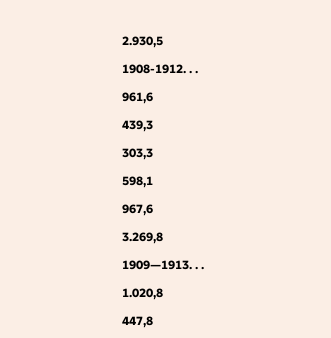2.930,5

1908-1912. . .

961,6

439,3

303,3

598,1

967,6

3.269,8

1909—1913. . .

1.020,8

447,8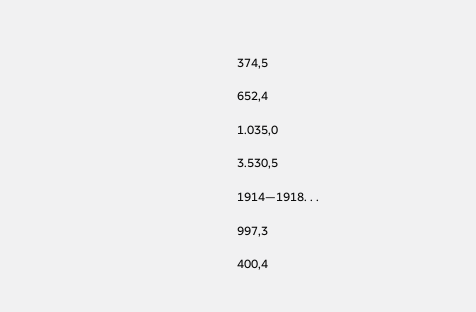374,5

652,4

1.035,0

3.530,5

1914—1918. . .

997,3

400,4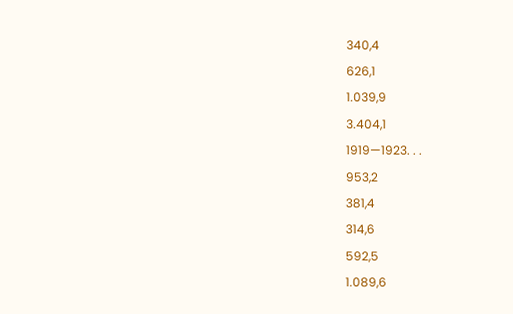340,4

626,1

1.039,9

3.404,1

1919—1923. . .

953,2

381,4

314,6

592,5

1.089,6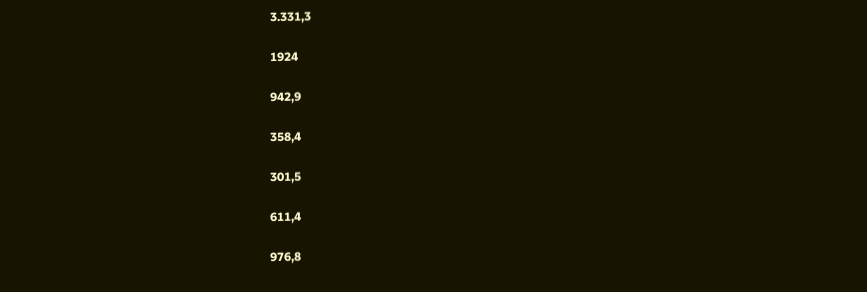3.331,3

1924

942,9

358,4

301,5

611,4

976,8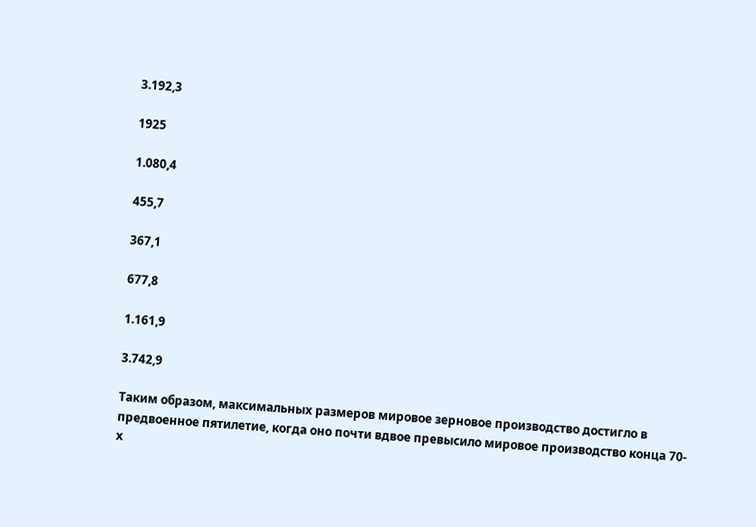3.192,3

1925

1.080,4

455,7

367,1

677,8

1.161,9

3.742,9

Таким образом, максимальных размеров мировое зерновое производство достигло в предвоенное пятилетие, когда оно почти вдвое превысило мировое производство конца 70-х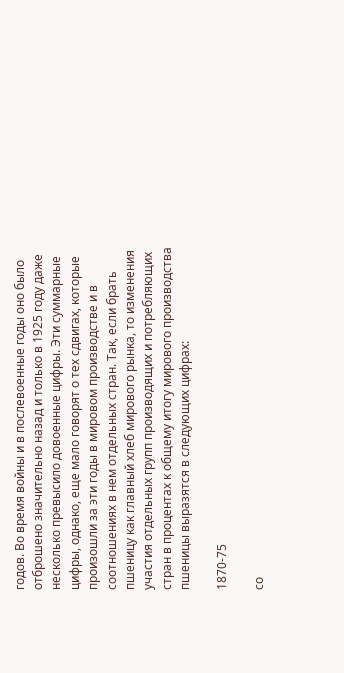годов. Во время войны и в послевоенные годы оно было отброшено значительно назад и только в 1925 году даже несколько превысило довоенные цифры. Эти суммарные цифры, однако, еще мало говорят о тех сдвигах, которые произошли за эти годы в мировом производстве и в соотношениях в нем отдельных стран. Так, если брать пшеницу как главный хлеб мирового рынка, то изменения участия отдельных групп производящих и потребляющих стран в процентах к общему итогу мирового производства пшеницы выразятся в следующих цифрах:

1870-75

со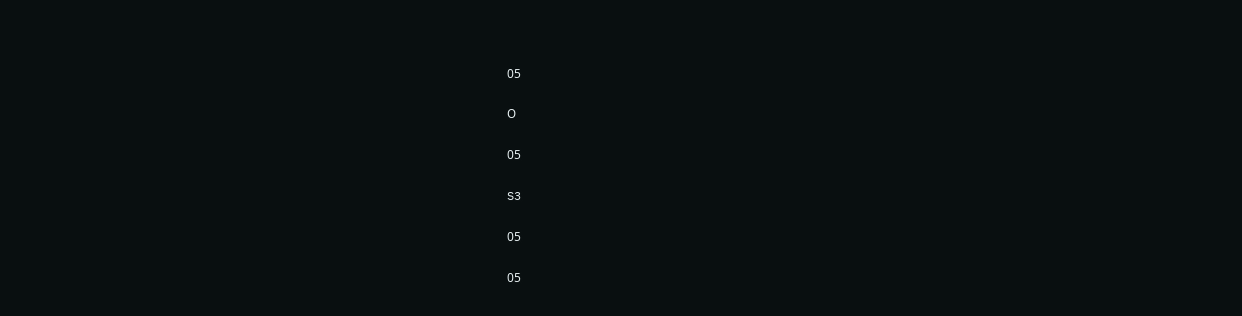05

О

05

S3

05

05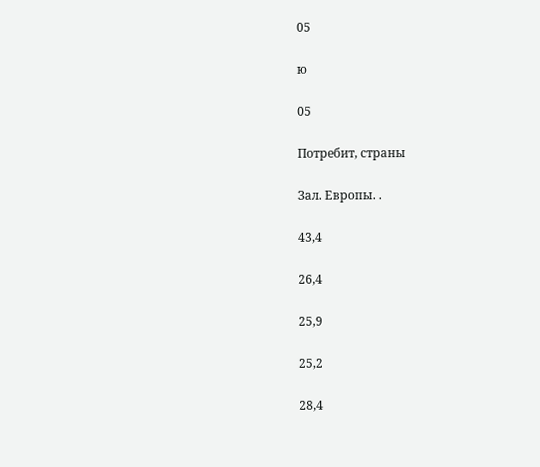05

ю

05

Потребит, страны

Зал. Европы. .

43,4

26,4

25,9

25,2

28,4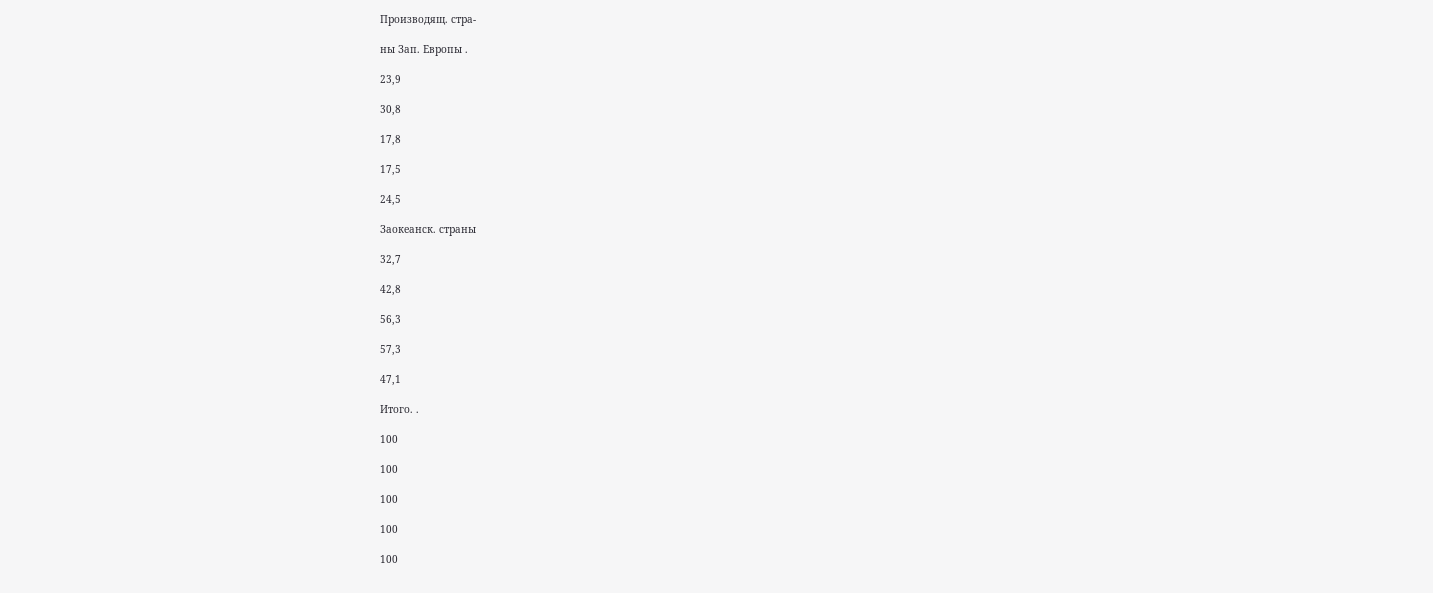Производящ. стра-

ны Зап. Европы .

23,9

30,8

17,8

17,5

24,5

Заокеанск. страны

32,7

42,8

56,3

57,3

47,1

Итого. .

100

100

100

100

100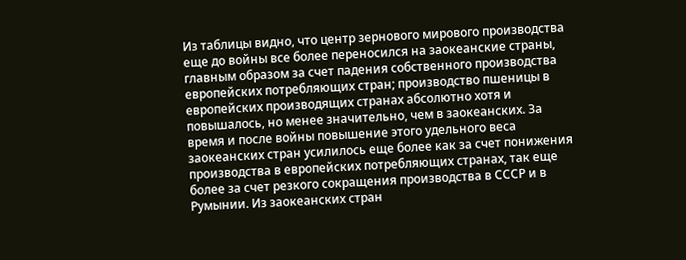Из таблицы видно, что центр зернового мирового производства еще до войны все более переносился на заокеанские страны, главным образом за счет падения собственного производства европейских потребляющих стран; производство пшеницы в европейских производящих странах абсолютно хотя и повышалось, но менее значительно, чем в заокеанских. За время и после войны повышение этого удельного веса заокеанских стран усилилось еще более как за счет понижения производства в европейских потребляющих странах, так еще более за счет резкого сокращения производства в СССР и в Румынии. Из заокеанских стран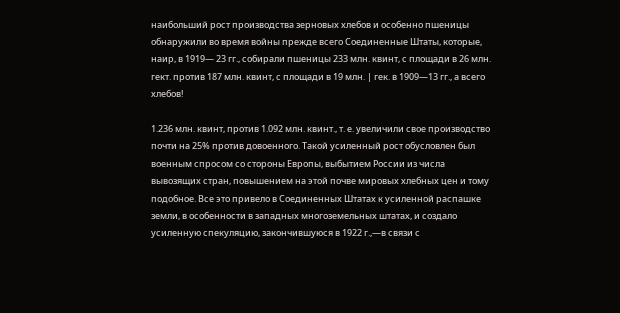наибольший рост производства зерновых хлебов и особенно пшеницы обнаружили во время войны прежде всего Соединенные Штаты, которые, наир, в 1919— 23 гг., собирали пшеницы 233 млн. квинт, с площади в 26 млн. гект. против 187 млн. квинт, с площади в 19 млн. | гек. в 1909—13 гг., а всего хлебов!

1.236 млн. квинт, против 1.092 млн. квинт., т. е. увеличили свое производство почти на 25% против довоенного. Такой усиленный рост обусловлен был военным спросом со стороны Европы, выбытием России из числа вывозящих стран, повышением на этой почве мировых хлебных цен и тому подобное. Все это привело в Соединенных Штатах к усиленной распашке земли, в особенности в западных многоземельных штатах, и создало усиленную спекуляцию, закончившуюся в 1922 г.,—в связи с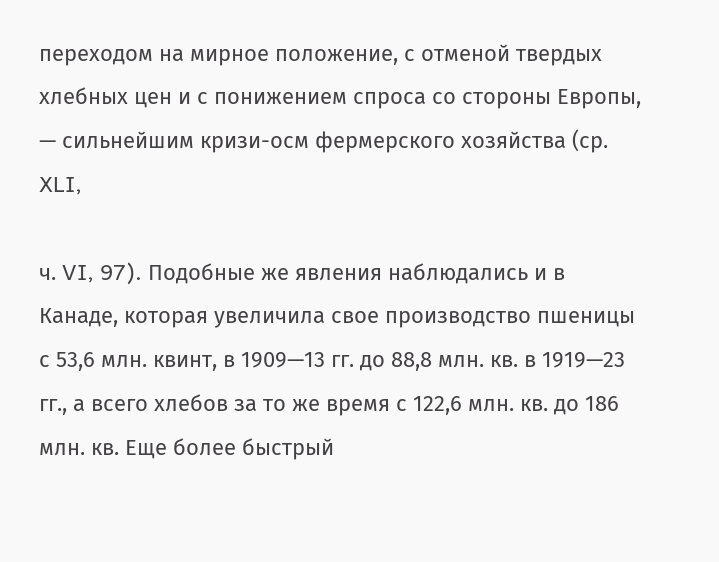переходом на мирное положение, с отменой твердых хлебных цен и с понижением спроса со стороны Европы, — сильнейшим кризи-осм фермерского хозяйства (ср. XLI,

ч. VI, 97). Подобные же явления наблюдались и в Канаде, которая увеличила свое производство пшеницы с 53,6 млн. квинт, в 1909—13 гг. до 88,8 млн. кв. в 1919—23 гг., а всего хлебов за то же время с 122,6 млн. кв. до 186 млн. кв. Еще более быстрый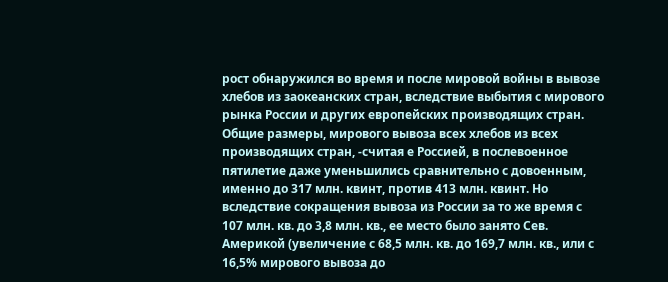рост обнаружился во время и после мировой войны в вывозе хлебов из заокеанских стран, вследствие выбытия с мирового рынка России и других европейских производящих стран. Общие размеры, мирового вывоза всех хлебов из всех производящих стран, -считая е Россией, в послевоенное пятилетие даже уменьшились сравнительно с довоенным, именно до 317 млн. квинт, против 413 млн. квинт. Но вследствие сокращения вывоза из России за то же время с 107 млн. кв. до 3,8 млн. кв., ее место было занято Сев. Америкой (увеличение с 68,5 млн. кв. до 169,7 млн. кв., или с 16,5% мирового вывоза до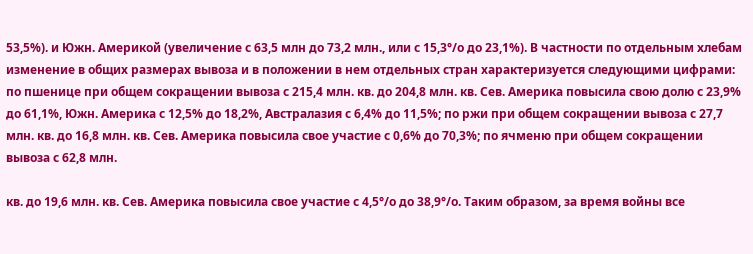53,5%). и Южн. Америкой (увеличение с 63,5 млн до 73,2 млн., или с 15,3°/о до 23,1%). В частности по отдельным хлебам изменение в общих размерах вывоза и в положении в нем отдельных стран характеризуется следующими цифрами: по пшенице при общем сокращении вывоза с 215,4 млн. кв. до 204,8 млн. кв. Сев. Америка повысила свою долю с 23,9% до 61,1%, Южн. Америка с 12,5% до 18,2%, Австралазия с 6,4% до 11,5%; по ржи при общем сокращении вывоза с 27,7 млн. кв. до 16,8 млн. кв. Сев. Америка повысила свое участие с 0,6% до 70,3%; по ячменю при общем сокращении вывоза с 62,8 млн.

кв. до 19,6 млн. кв. Сев. Америка повысила свое участие с 4,5°/о до 38,9°/о. Таким образом, за время войны все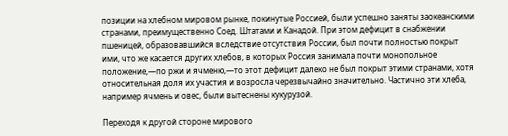позиции на хлебном мировом рынке, покинутые Россией, были успешно заняты заокеанскими странами, преимущественно Соед. Штатами и Канадой. При этом дефицит в снабжении пшеницей, образовавшийся вследствие отсутствия России, был почти полностью покрыт ими, что же касается других хлебов, в которых Россия занимала почти монопольное положение,—по ржи и ячменю,—то этот дефицит далеко не был покрыт этими странами, хотя относительная доля их участия и возросла черезвычайно значительно. Частично эти хлеба, например ячмень и овес, были вытеснены кукурузой.

Переходя к другой стороне мирового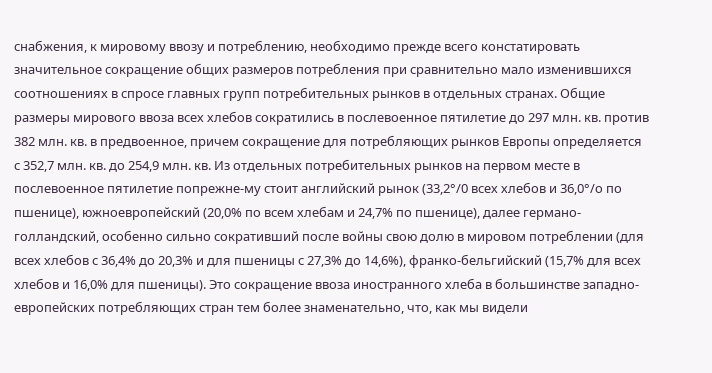снабжения, к мировому ввозу и потреблению, необходимо прежде всего констатировать значительное сокращение общих размеров потребления при сравнительно мало изменившихся соотношениях в спросе главных групп потребительных рынков в отдельных странах. Общие размеры мирового ввоза всех хлебов сократились в послевоенное пятилетие до 297 млн. кв. против 382 млн. кв. в предвоенное, причем сокращение для потребляющих рынков Европы определяется с 352,7 млн. кв. до 254,9 млн. кв. Из отдельных потребительных рынков на первом месте в послевоенное пятилетие попрежне-му стоит английский рынок (33,2°/0 всех хлебов и 36,0°/о по пшенице), южноевропейский (20,0% по всем хлебам и 24,7% по пшенице), далее германо-голландский, особенно сильно сокративший после войны свою долю в мировом потреблении (для всех хлебов с 36,4% до 20,3% и для пшеницы с 27,3% до 14,6%), франко-бельгийский (15,7% для всех хлебов и 16,0% для пшеницы). Это сокращение ввоза иностранного хлеба в большинстве западно-европейских потребляющих стран тем более знаменательно, что, как мы видели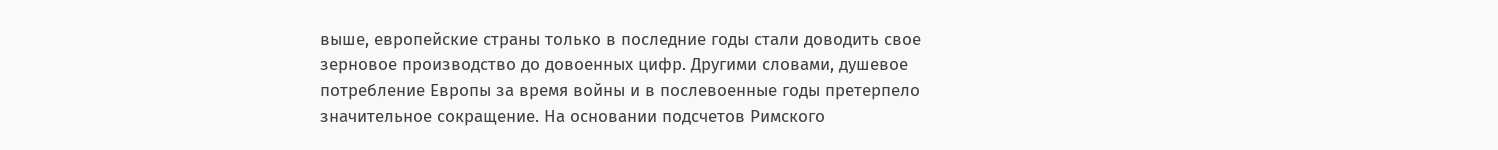выше, европейские страны только в последние годы стали доводить свое зерновое производство до довоенных цифр. Другими словами, душевое потребление Европы за время войны и в послевоенные годы претерпело значительное сокращение. На основании подсчетов Римского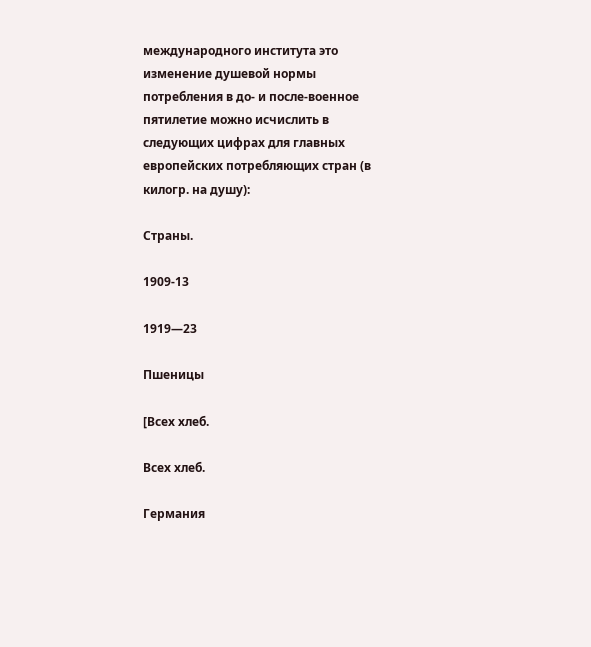международного института это изменение душевой нормы потребления в до- и после-военное пятилетие можно исчислить в следующих цифрах для главных европейских потребляющих стран (в килогр. на душу):

Страны.

1909-13

1919—23

Пшеницы

[Всех хлеб.

Всех хлеб.

Германия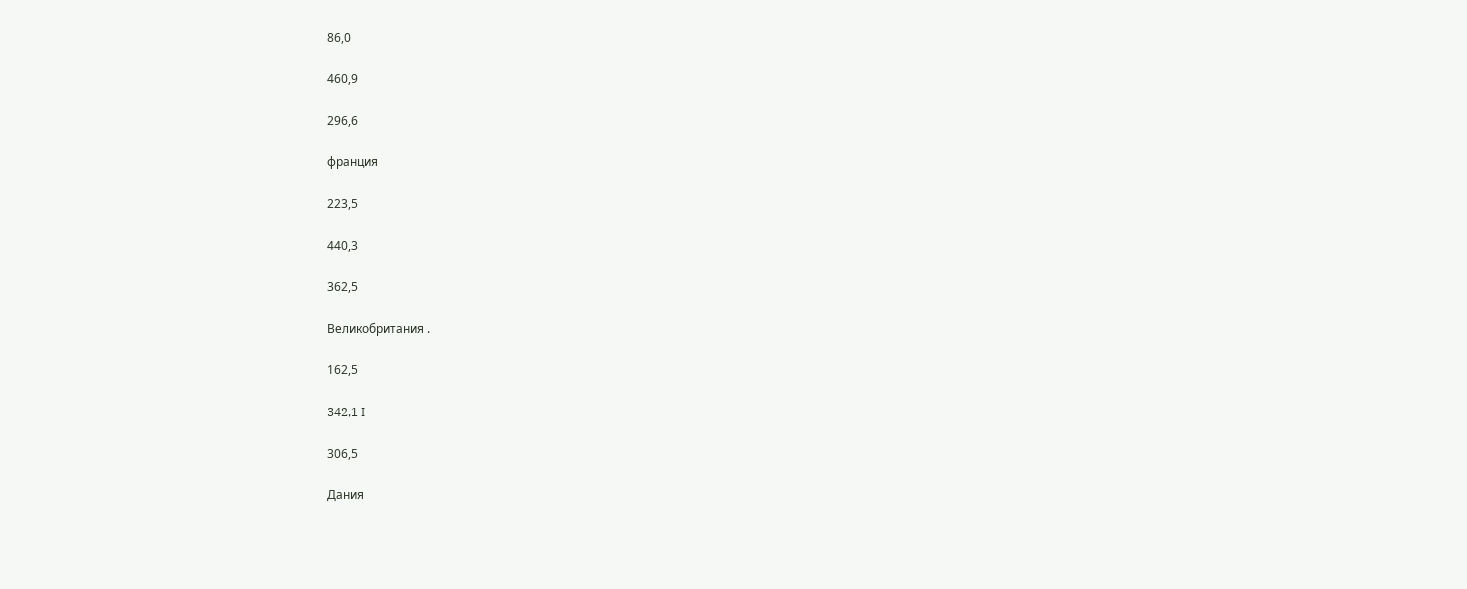86,0

460,9

296,6

франция

223,5

440,3

362,5

Великобритания .

162,5

342,1 I

306,5

Дания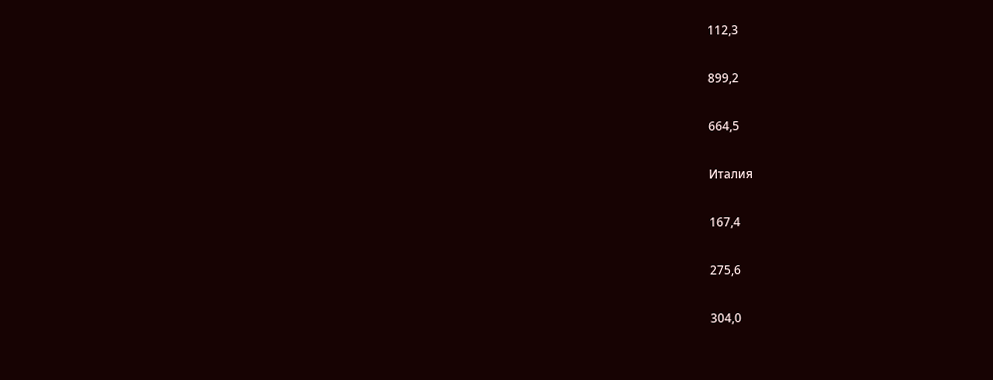112,3

899,2

664,5

Италия

167,4

275,6

304,0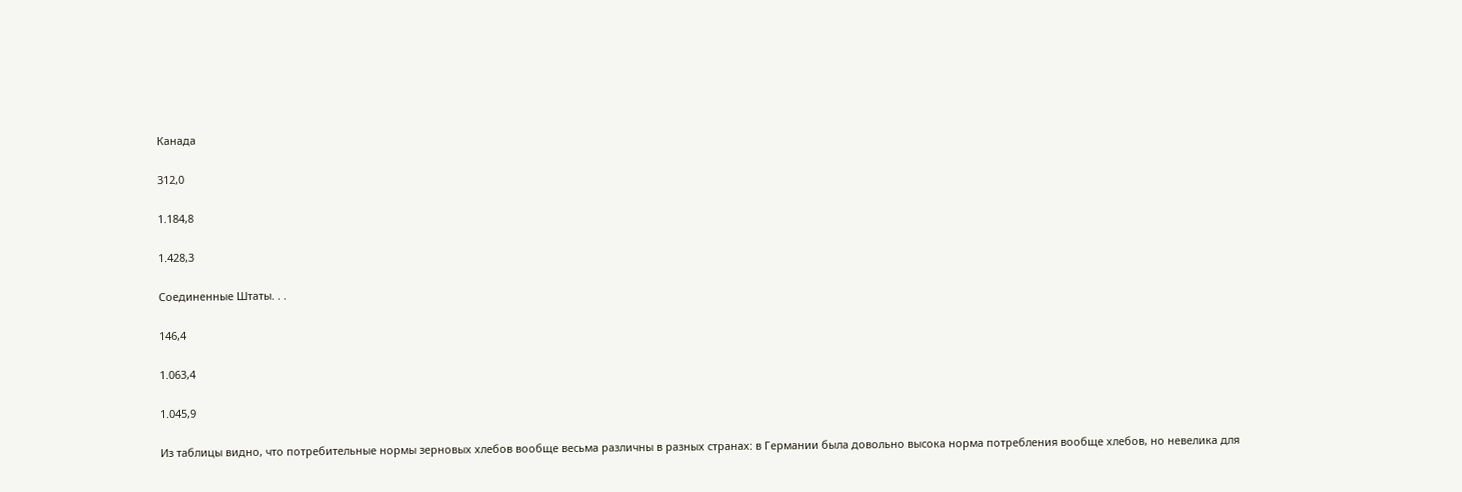Канада

312,0

1.184,8

1.428,3

Соединенные Штаты. . .

146,4

1.063,4

1.045,9

Из таблицы видно, что потребительные нормы зерновых хлебов вообще весьма различны в разных странах: в Германии была довольно высока норма потребления вообще хлебов, но невелика для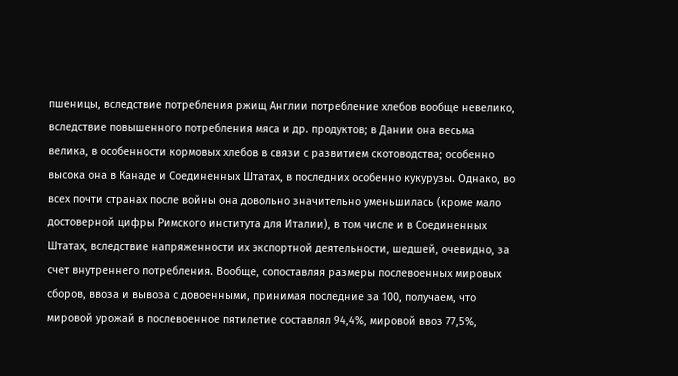пшеницы, вследствие потребления ржищ Англии потребление хлебов вообще невелико, вследствие повышенного потребления мяса и др. продуктов; в Дании она весьма велика, в особенности кормовых хлебов в связи с развитием скотоводства; особенно высока она в Канаде и Соединенных Штатах, в последних особенно кукурузы. Однако, во всех почти странах после войны она довольно значительно уменьшилась (кроме мало достоверной цифры Римского института для Италии), в том числе и в Соединенных Штатах, вследствие напряженности их экспортной деятельности, шедшей, очевидно, за счет внутреннего потребления. Вообще, сопоставляя размеры послевоенных мировых сборов, ввоза и вывоза с довоенными, принимая последние за 100, получаем, что мировой урожай в послевоенное пятилетие составлял 94,4%, мировой ввоз 77,5%,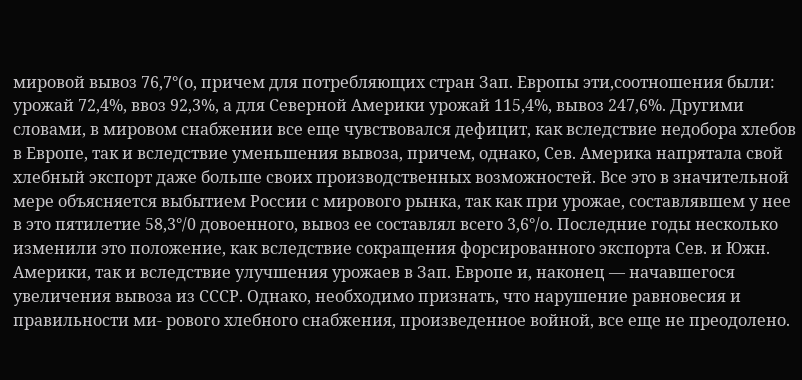мировой вывоз 76,7°(о, причем для потребляющих стран Зап. Европы эти,соотношения были: урожай 72,4%, ввоз 92,3%, а для Северной Америки урожай 115,4%, вывоз 247,6%. Другими словами, в мировом снабжении все еще чувствовался дефицит, как вследствие недобора хлебов в Европе, так и вследствие уменьшения вывоза, причем, однако, Сев. Америка напрятала свой хлебный экспорт даже больше своих производственных возможностей. Все это в значительной мере объясняется выбытием России с мирового рынка, так как при урожае, составлявшем у нее в это пятилетие 58,3°/0 довоенного, вывоз ее составлял всего 3,6°/о. Последние годы несколько изменили это положение, как вследствие сокращения форсированного экспорта Сев. и Южн. Америки, так и вследствие улучшения урожаев в Зап. Европе и, наконец — начавшегося увеличения вывоза из СССР. Однако, необходимо признать, что нарушение равновесия и правильности ми- рового хлебного снабжения, произведенное войной, все еще не преодолено.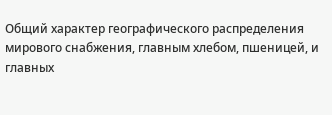Общий характер географического распределения мирового снабжения, главным хлебом, пшеницей, и главных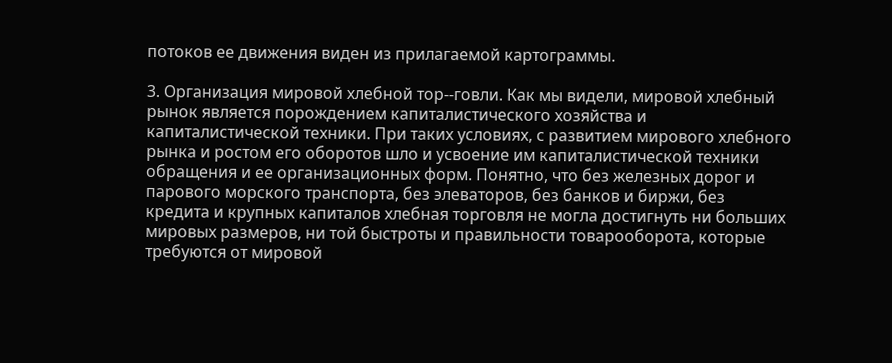потоков ее движения виден из прилагаемой картограммы.

3. Организация мировой хлебной тор--говли. Как мы видели, мировой хлебный рынок является порождением капиталистического хозяйства и капиталистической техники. При таких условиях, с развитием мирового хлебного рынка и ростом его оборотов шло и усвоение им капиталистической техники обращения и ее организационных форм. Понятно, что без железных дорог и парового морского транспорта, без элеваторов, без банков и биржи, без кредита и крупных капиталов хлебная торговля не могла достигнуть ни больших мировых размеров, ни той быстроты и правильности товарооборота, которые требуются от мировой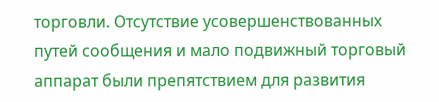торговли. Отсутствие усовершенствованных путей сообщения и мало подвижный торговый аппарат были препятствием для развития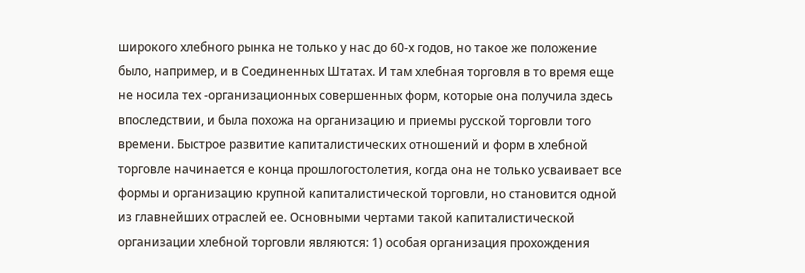широкого хлебного рынка не только у нас до 60-х годов, но такое же положение было, например, и в Соединенных Штатах. И там хлебная торговля в то время еще не носила тех -организационных совершенных форм, которые она получила здесь впоследствии, и была похожа на организацию и приемы русской торговли того времени. Быстрое развитие капиталистических отношений и форм в хлебной торговле начинается е конца прошлогостолетия, когда она не только усваивает все формы и организацию крупной капиталистической торговли, но становится одной из главнейших отраслей ее. Основными чертами такой капиталистической организации хлебной торговли являются: 1) особая организация прохождения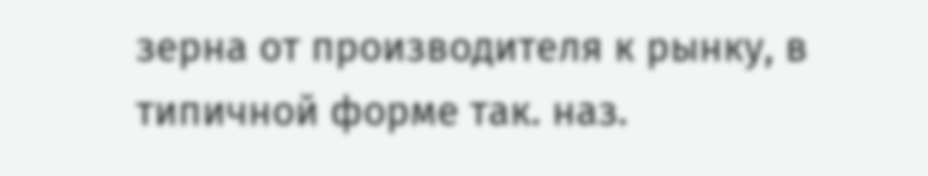зерна от производителя к рынку, в типичной форме так. наз.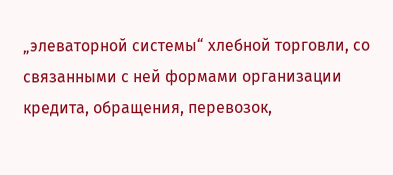„элеваторной системы“ хлебной торговли, со связанными с ней формами организации кредита, обращения, перевозок,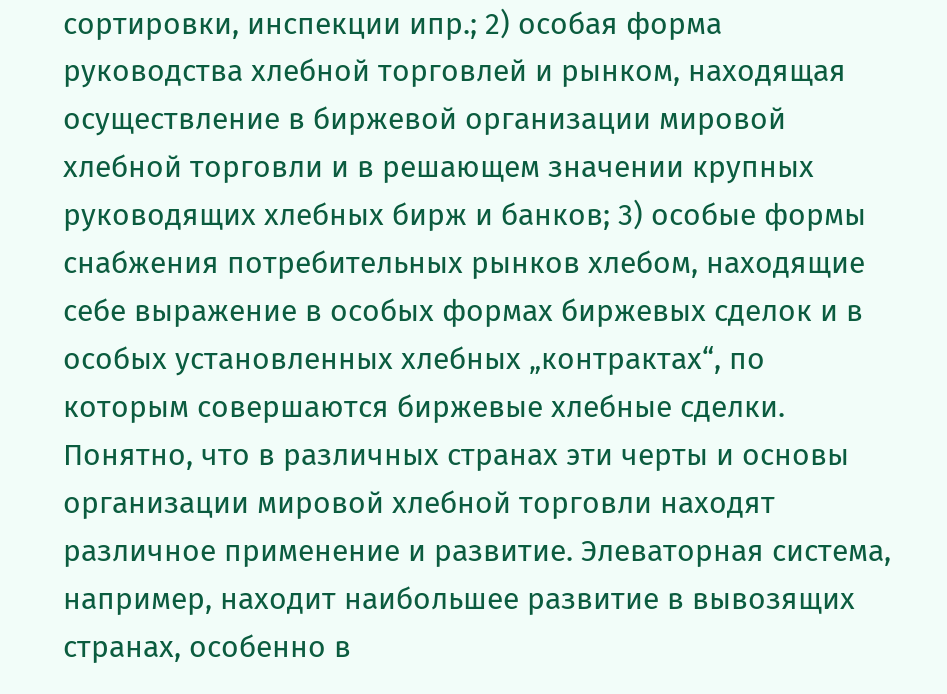сортировки, инспекции ипр.; 2) особая форма руководства хлебной торговлей и рынком, находящая осуществление в биржевой организации мировой хлебной торговли и в решающем значении крупных руководящих хлебных бирж и банков; 3) особые формы снабжения потребительных рынков хлебом, находящие себе выражение в особых формах биржевых сделок и в особых установленных хлебных „контрактах“, по которым совершаются биржевые хлебные сделки. Понятно, что в различных странах эти черты и основы организации мировой хлебной торговли находят различное применение и развитие. Элеваторная система, например, находит наибольшее развитие в вывозящих странах, особенно в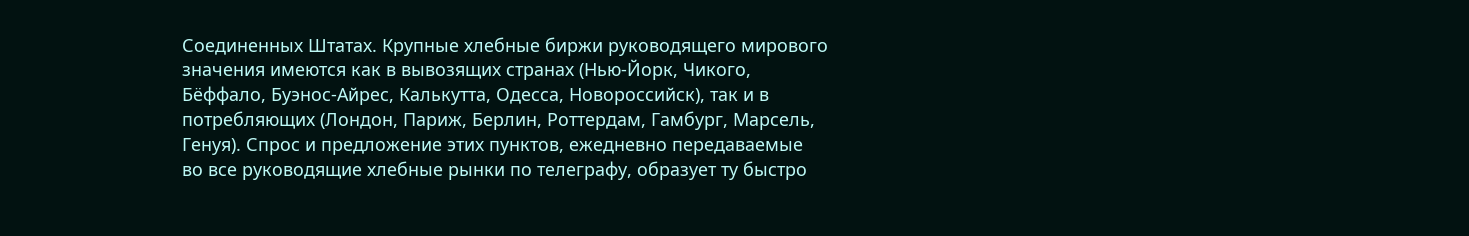Соединенных Штатах. Крупные хлебные биржи руководящего мирового значения имеются как в вывозящих странах (Нью-Йорк, Чикого, Бёффало, Буэнос-Айрес, Калькутта, Одесса, Новороссийск), так и в потребляющих (Лондон, Париж, Берлин, Роттердам, Гамбург, Марсель, Генуя). Спрос и предложение этих пунктов, ежедневно передаваемые во все руководящие хлебные рынки по телеграфу, образует ту быстро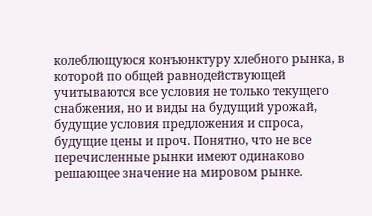колеблющуюся конъюнктуру хлебного рынка, в которой по общей равнодействующей учитываются все условия не только текущего снабжения, но и виды на будущий урожай, будущие условия предложения и спроса, будущие цены и проч. Понятно, что не все перечисленные рынки имеют одинаково решающее значение на мировом рынке.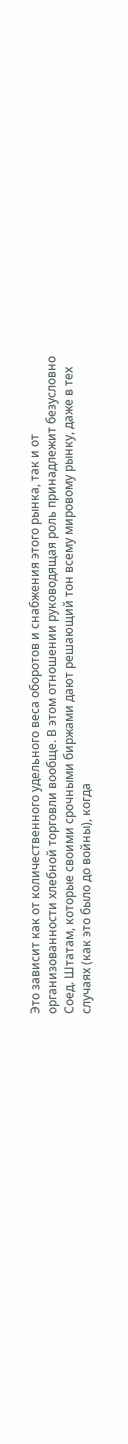Это зависит как от количественного удельного веса оборотов и снабжения этого рынка, так и от организованности хлебной торговли вообще. В этом отношении руководящая роль принадлежит безусловно Соед. Штатам, которые своими срочными биржами дают решающий тон всему мировому рынку, даже в тех случаях (как это было до войны), когда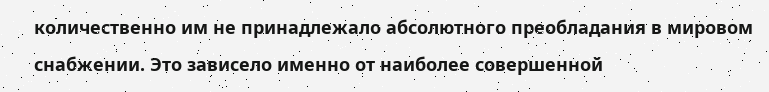количественно им не принадлежало абсолютного преобладания в мировом снабжении. Это зависело именно от наиболее совершенной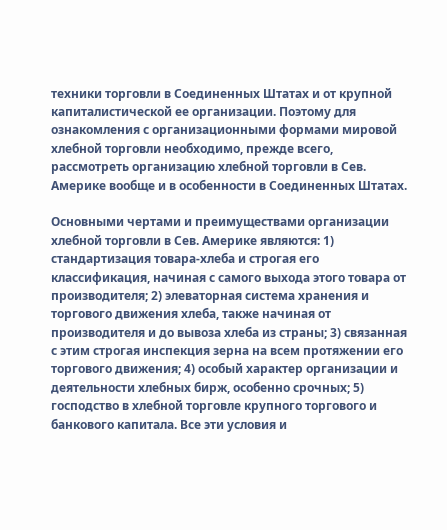техники торговли в Соединенных Штатах и от крупной капиталистической ее организации. Поэтому для ознакомления с организационными формами мировой хлебной торговли необходимо, прежде всего, рассмотреть организацию хлебной торговли в Сев. Америке вообще и в особенности в Соединенных Штатах.

Основными чертами и преимуществами организации хлебной торговли в Сев. Америке являются: 1) стандартизация товара-хлеба и строгая его классификация, начиная с самого выхода этого товара от производителя; 2) элеваторная система хранения и торгового движения хлеба, также начиная от производителя и до вывоза хлеба из страны; 3) связанная с этим строгая инспекция зерна на всем протяжении его торгового движения; 4) особый характер организации и деятельности хлебных бирж, особенно срочных; 5) господство в хлебной торговле крупного торгового и банкового капитала. Все эти условия и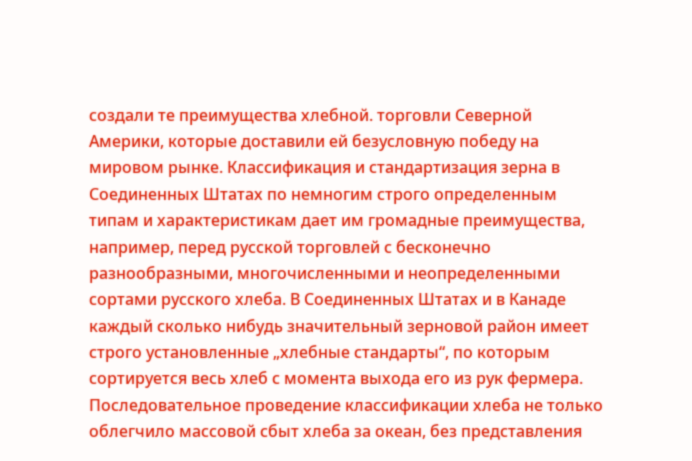создали те преимущества хлебной. торговли Северной Америки, которые доставили ей безусловную победу на мировом рынке. Классификация и стандартизация зерна в Соединенных Штатах по немногим строго определенным типам и характеристикам дает им громадные преимущества, например, перед русской торговлей с бесконечно разнообразными, многочисленными и неопределенными сортами русского хлеба. В Соединенных Штатах и в Канаде каждый сколько нибудь значительный зерновой район имеет строго установленные „хлебные стандарты“, по которым сортируется весь хлеб с момента выхода его из рук фермера. Последовательное проведение классификации хлеба не только облегчило массовой сбыт хлеба за океан, без представления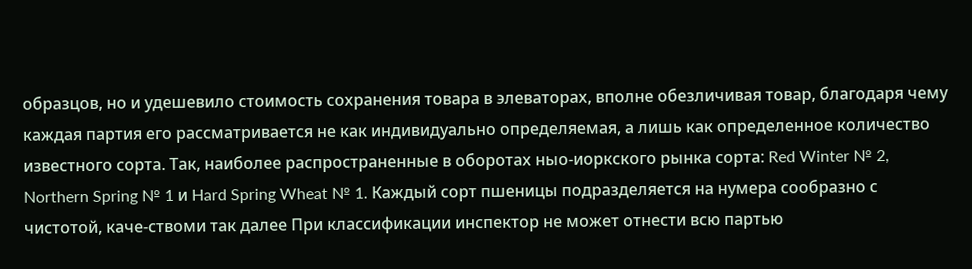образцов, но и удешевило стоимость сохранения товара в элеваторах, вполне обезличивая товар, благодаря чему каждая партия его рассматривается не как индивидуально определяемая, а лишь как определенное количество известного сорта. Так, наиболее распространенные в оборотах ныо-иоркского рынка сорта: Red Winter № 2, Northern Spring № 1 и Hard Spring Wheat № 1. Каждый сорт пшеницы подразделяется на нумера сообразно с чистотой, каче-ствоми так далее При классификации инспектор не может отнести всю партью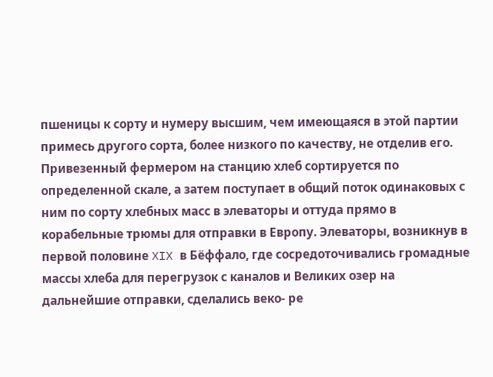пшеницы к сорту и нумеру высшим, чем имеющаяся в этой партии примесь другого сорта, более низкого по качеству, не отделив его. Привезенный фермером на станцию хлеб сортируется по определенной скале, а затем поступает в общий поток одинаковых с ним по сорту хлебных масс в элеваторы и оттуда прямо в корабельные трюмы для отправки в Европу. Элеваторы, возникнув в первой половине XIX в Бёффало, где сосредоточивались громадные массы хлеба для перегрузок с каналов и Великих озер на дальнейшие отправки, сделались веко- ре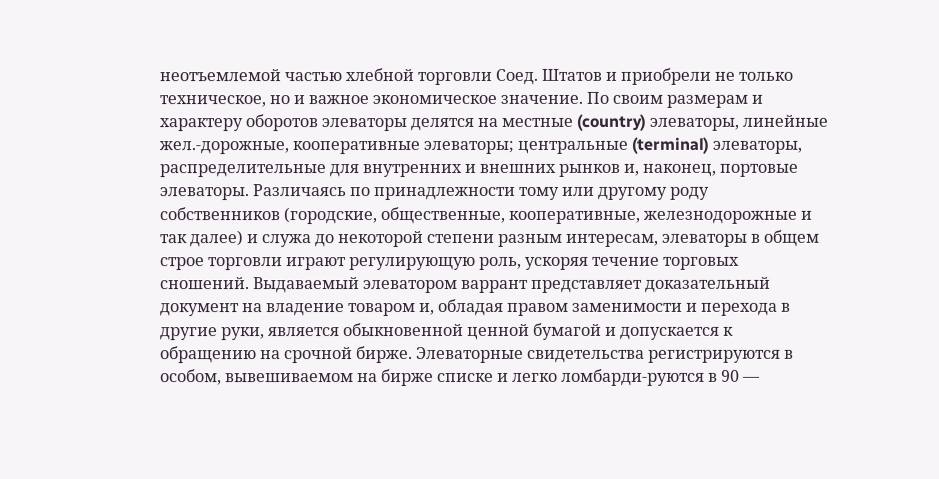неотъемлемой частью хлебной торговли Соед. Штатов и приобрели не только техническое, но и важное экономическое значение. По своим размерам и характеру оборотов элеваторы делятся на местные (country) элеваторы, линейные жел.-дорожные, кооперативные элеваторы; центральные (terminal) элеваторы, распределительные для внутренних и внешних рынков и, наконец, портовые элеваторы. Различаясь по принадлежности тому или другому роду собственников (городские, общественные, кооперативные, железнодорожные и так далее) и служа до некоторой степени разным интересам, элеваторы в общем строе торговли играют регулирующую роль, ускоряя течение торговых сношений. Выдаваемый элеватором варрант представляет доказательный документ на владение товаром и, обладая правом заменимости и перехода в другие руки, является обыкновенной ценной бумагой и допускается к обращению на срочной бирже. Элеваторные свидетельства регистрируются в особом, вывешиваемом на бирже списке и легко ломбарди-руются в 90 —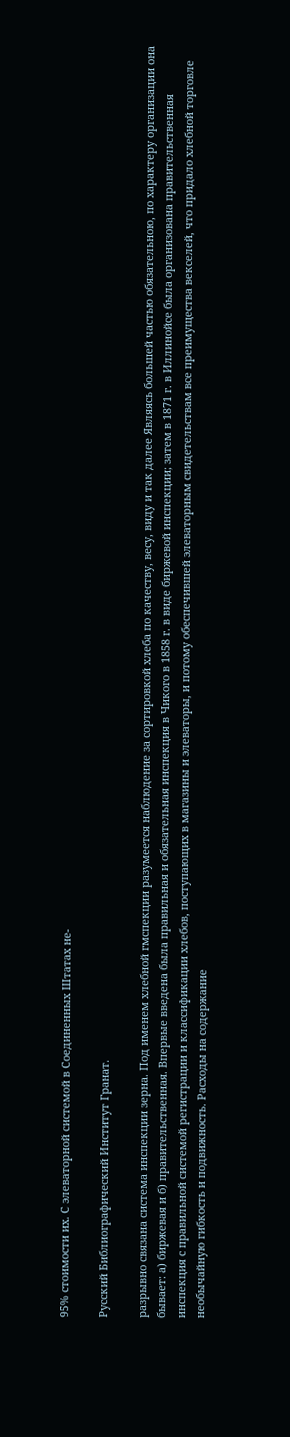95% стоимости их. С элеваторной системой в Соединенных Штатах не-

Русский Библиографический Институт Гранат.

разрывно связана система инспекции зерна. Под именем хлебной гмспекции разумеется наблюдение за сортировкой хлеба по качеству, весу, виду и так далее Являясь большей частью обязательною, по характеру организации она бывает: а) биржевая и б) правительственная. Впервые введена была правильная и обязательная инспекция в Чикого в 1858 г. в виде биржевой инспекции; затем в 1871 г. в Иллинойсе была организована правительственная инспекция с правильной системой регистрации и классификации хлебов, поступающих в магазины и элеваторы, и потому обеспечившей элеваторным свидетельствам все преимущества векселей, что придало хлебной торговле необычайную гибкость и подвижность. Расходы на содержание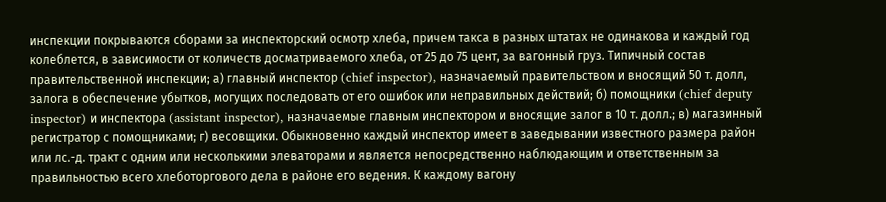инспекции покрываются сборами за инспекторский осмотр хлеба, причем такса в разных штатах не одинакова и каждый год колеблется, в зависимости от количеств досматриваемого хлеба, от 25 до 75 цент, за вагонный груз. Типичный состав правительственной инспекции; а) главный инспектор (chief inspector), назначаемый правительством и вносящий 50 т. долл, залога в обеспечение убытков, могущих последовать от его ошибок или неправильных действий; б) помощники (chief deputy inspector) и инспектора (assistant inspector), назначаемые главным инспектором и вносящие залог в 10 т. долл.; в) магазинный регистратор с помощниками; г) весовщики. Обыкновенно каждый инспектор имеет в заведывании известного размера район или лс.-д. тракт с одним или несколькими элеваторами и является непосредственно наблюдающим и ответственным за правильностью всего хлеботоргового дела в районе его ведения. К каждому вагону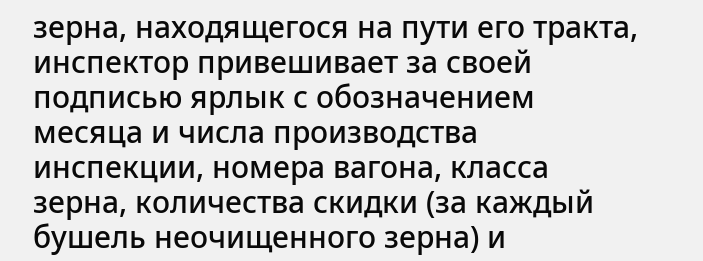зерна, находящегося на пути его тракта, инспектор привешивает за своей подписью ярлык с обозначением месяца и числа производства инспекции, номера вагона, класса зерна, количества скидки (за каждый бушель неочищенного зерна) и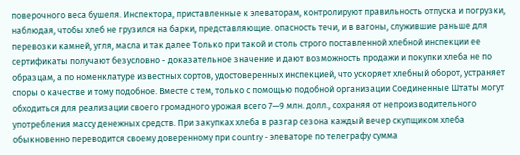поверочного веса бушеля. Инспектора, приставленные к элеваторам, контролируют правильность отпуска и погрузки, наблюдая, чтобы хлеб не грузился на барки, представляющие. опасность течи, и в вагоны, служившие раньше для перевозки камней, угля, масла и так далее Только при такой и столь строго поставленной хлебной инспекции ее сертификаты получают безусловно - доказательное значение и дают возможность продажи и покупки хлеба не по образцам, а по номенклатуре известных сортов, удостоверенных инспекцией, что ускоряет хлебный оборот, устраняет споры о качестве и тому подобное. Вместе с тем, только с помощью подобной организации Соединенные Штаты могут обходиться для реализации своего громадного урожая всего 7—9 млн. долл., сохраняя от непроизводительного употребления массу денежных средств. При закупках хлеба в разгар сезона каждый вечер скупщиком хлеба обыкновенно переводится своему доверенному при country - элеваторе по телеграфу сумма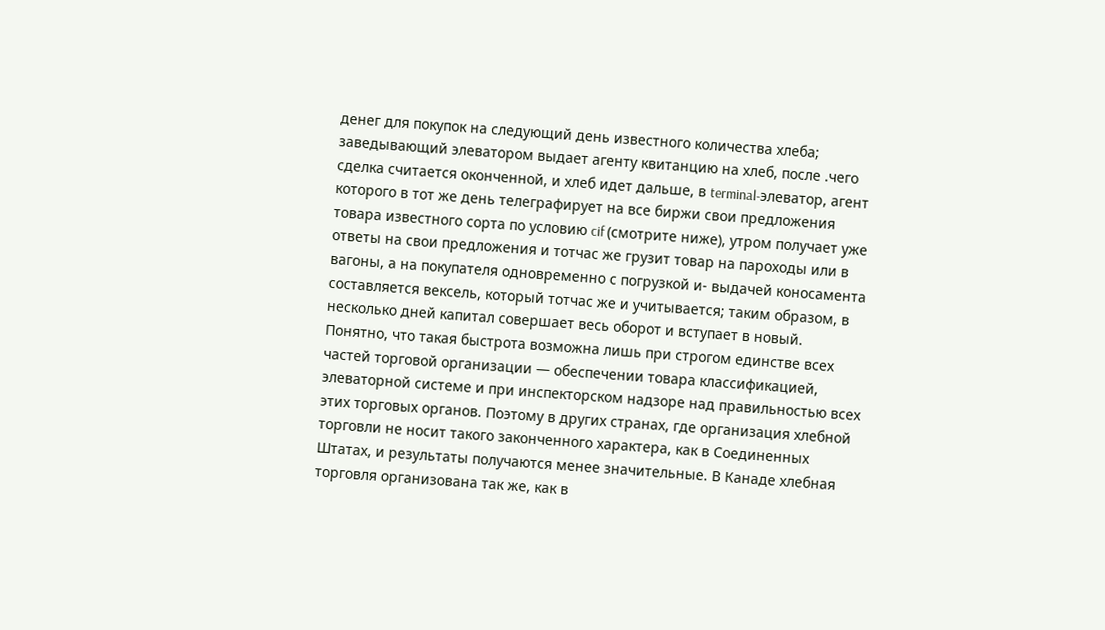денег для покупок на следующий день известного количества хлеба; заведывающий элеватором выдает агенту квитанцию на хлеб, после .чего сделка считается оконченной, и хлеб идет дальше, в terminal-элеватор, агент которого в тот же день телеграфирует на все биржи свои предложения товара известного сорта по условию cif (смотрите ниже), утром получает уже ответы на свои предложения и тотчас же грузит товар на пароходы или в вагоны, а на покупателя одновременно с погрузкой и- выдачей коносамента составляется вексель, который тотчас же и учитывается; таким образом, в несколько дней капитал совершает весь оборот и вступает в новый. Понятно, что такая быстрота возможна лишь при строгом единстве всех частей торговой организации — обеспечении товара классификацией, элеваторной системе и при инспекторском надзоре над правильностью всех этих торговых органов. Поэтому в других странах, где организация хлебной торговли не носит такого законченного характера, как в Соединенных Штатах, и результаты получаются менее значительные. В Канаде хлебная торговля организована так же, как в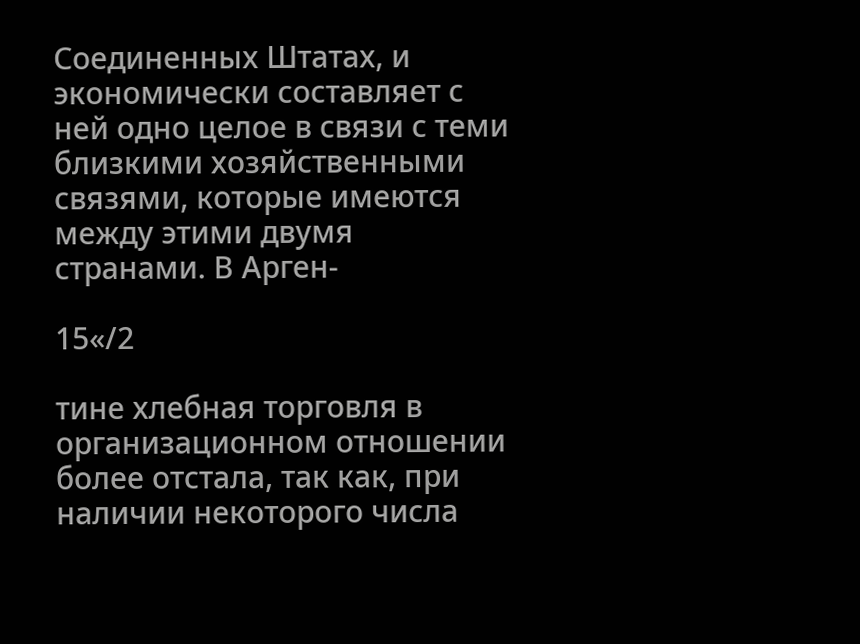Соединенных Штатах, и экономически составляет с ней одно целое в связи с теми близкими хозяйственными связями, которые имеются между этими двумя странами. В Арген-

15«/2

тине хлебная торговля в организационном отношении более отстала, так как, при наличии некоторого числа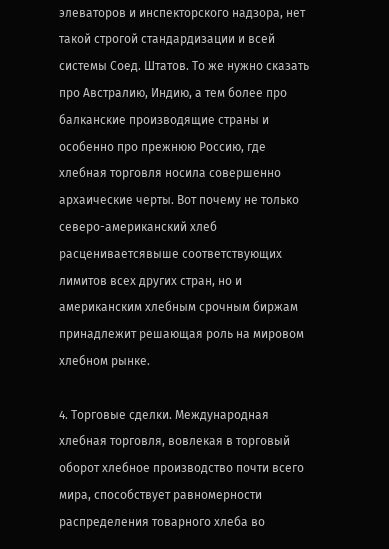элеваторов и инспекторского надзора, нет такой строгой стандардизации и всей системы Соед. Штатов. То же нужно сказать про Австралию, Индию, а тем более про балканские производящие страны и особенно про прежнюю Россию, где хлебная торговля носила совершенно архаические черты. Вот почему не только северо-американский хлеб расцениваетсявыше соответствующих лимитов всех других стран, но и американским хлебным срочным биржам принадлежит решающая роль на мировом хлебном рынке.

4. Торговые сделки. Международная хлебная торговля, вовлекая в торговый оборот хлебное производство почти всего мира, способствует равномерности распределения товарного хлеба во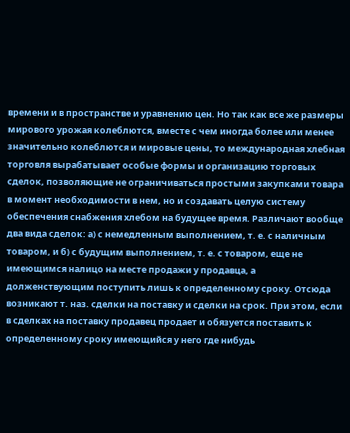времени и в пространстве и уравнению цен. Но так как все же размеры мирового урожая колеблются, вместе с чем иногда более или менее значительно колеблются и мировые цены, то международная хлебная торговля вырабатывает особые формы и организацию торговых сделок, позволяющие не ограничиваться простыми закупками товара в момент необходимости в нем, но и создавать целую систему обеспечения снабжения хлебом на будущее время. Различают вообще два вида сделок: а) с немедленным выполнением, т. е. с наличным товаром, и б) с будущим выполнением, т. е. с товаром, еще не имеющимся налицо на месте продажи у продавца, а долженствующим поступить лишь к определенному сроку. Отсюда возникают т. наз. сделки на поставку и сделки на срок. При этом, если в сделках на поставку продавец продает и обязуется поставить к определенному сроку имеющийся у него где нибудь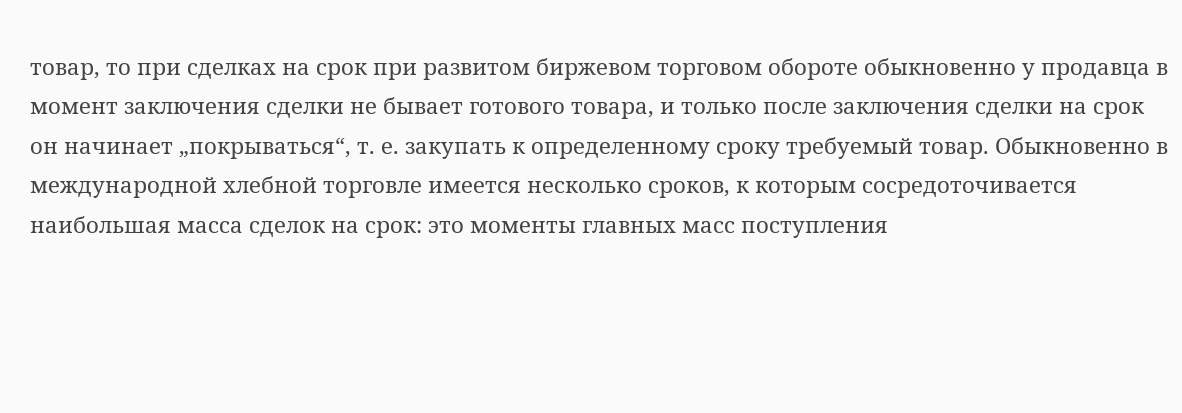товар, то при сделках на срок при развитом биржевом торговом обороте обыкновенно у продавца в момент заключения сделки не бывает готового товара, и только после заключения сделки на срок он начинает „покрываться“, т. е. закупать к определенному сроку требуемый товар. Обыкновенно в международной хлебной торговле имеется несколько сроков, к которым сосредоточивается наибольшая масса сделок на срок: это моменты главных масс поступления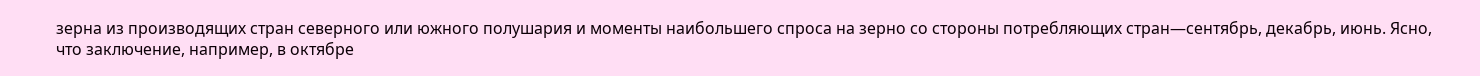зерна из производящих стран северного или южного полушария и моменты наибольшего спроса на зерно со стороны потребляющих стран—сентябрь, декабрь, июнь. Ясно, что заключение, например, в октябре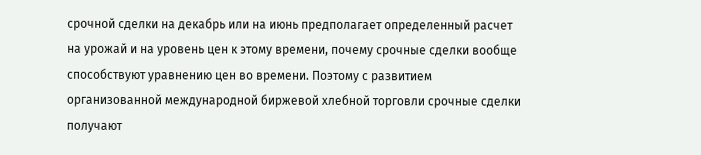срочной сделки на декабрь или на июнь предполагает определенный расчет на урожай и на уровень цен к этому времени, почему срочные сделки вообще способствуют уравнению цен во времени. Поэтому с развитием организованной международной биржевой хлебной торговли срочные сделки получают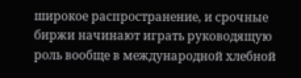широкое распространение, и срочные биржи начинают играть руководящую роль вообще в международной хлебной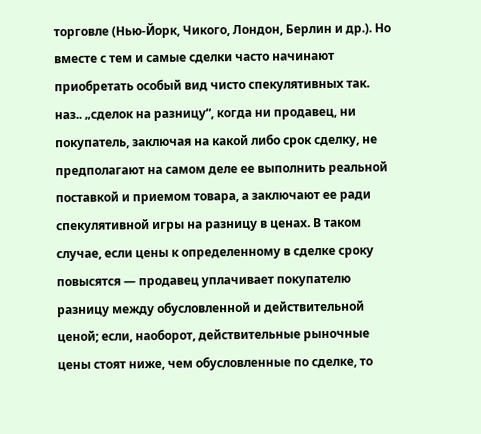торговле (Нью-Йорк, Чикого, Лондон, Берлин и др.). Но вместе с тем и самые сделки часто начинают приобретать особый вид чисто спекулятивных так. наз.. „сделок на разницу“, когда ни продавец, ни покупатель, заключая на какой либо срок сделку, не предполагают на самом деле ее выполнить реальной поставкой и приемом товара, а заключают ее ради спекулятивной игры на разницу в ценах. В таком случае, если цены к определенному в сделке сроку повысятся — продавец уплачивает покупателю разницу между обусловленной и действительной ценой; если, наоборот, действительные рыночные цены стоят ниже, чем обусловленные по сделке, то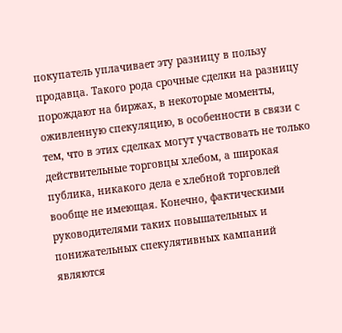покупатель уплачивает эту разницу в пользу продавца. Такого рода срочные сделки на разницу порождают на биржах, в некоторые моменты, оживленную спекуляцию, в особенности в связи с тем, что в этих сделках могут участвовать не только действительные торговцы хлебом, а широкая публика, никакого дела е хлебной торговлей вообще не имеющая. Конечно, фактическими руководителями таких повышательных и понижательных спекулятивных кампаний являются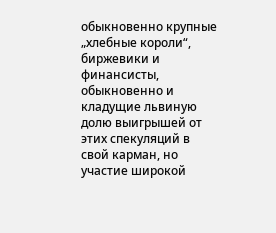обыкновенно крупные „хлебные короли“, биржевики и финансисты, обыкновенно и кладущие львиную долю выигрышей от этих спекуляций в свой карман, но участие широкой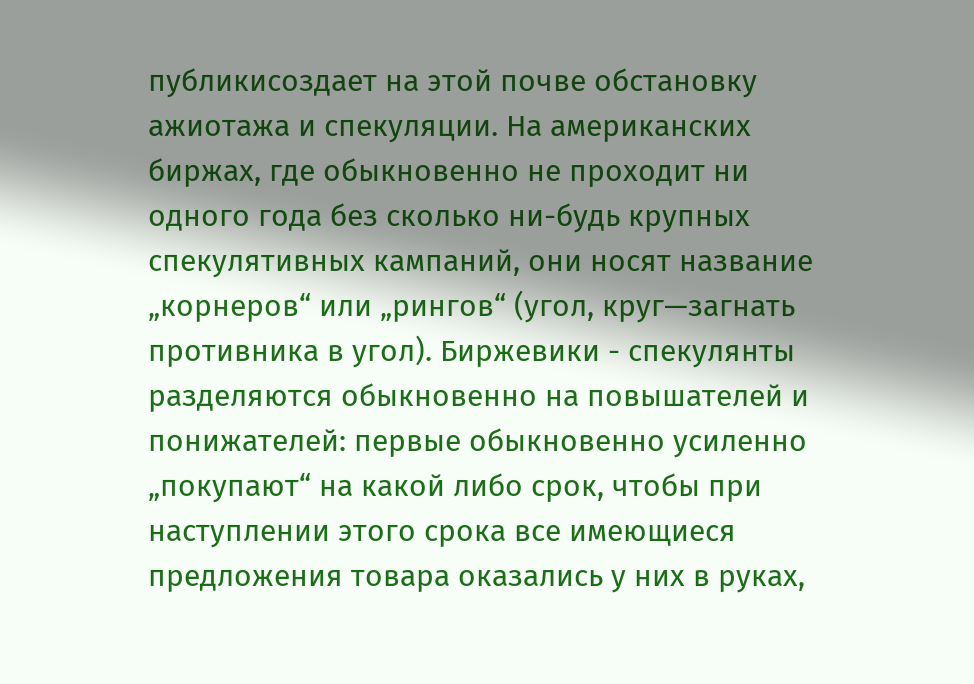публикисоздает на этой почве обстановку ажиотажа и спекуляции. На американских биржах, где обыкновенно не проходит ни одного года без сколько ни-будь крупных спекулятивных кампаний, они носят название „корнеров“ или „рингов“ (угол, круг—загнать противника в угол). Биржевики - спекулянты разделяются обыкновенно на повышателей и понижателей: первые обыкновенно усиленно „покупают“ на какой либо срок, чтобы при наступлении этого срока все имеющиеся предложения товара оказались у них в руках,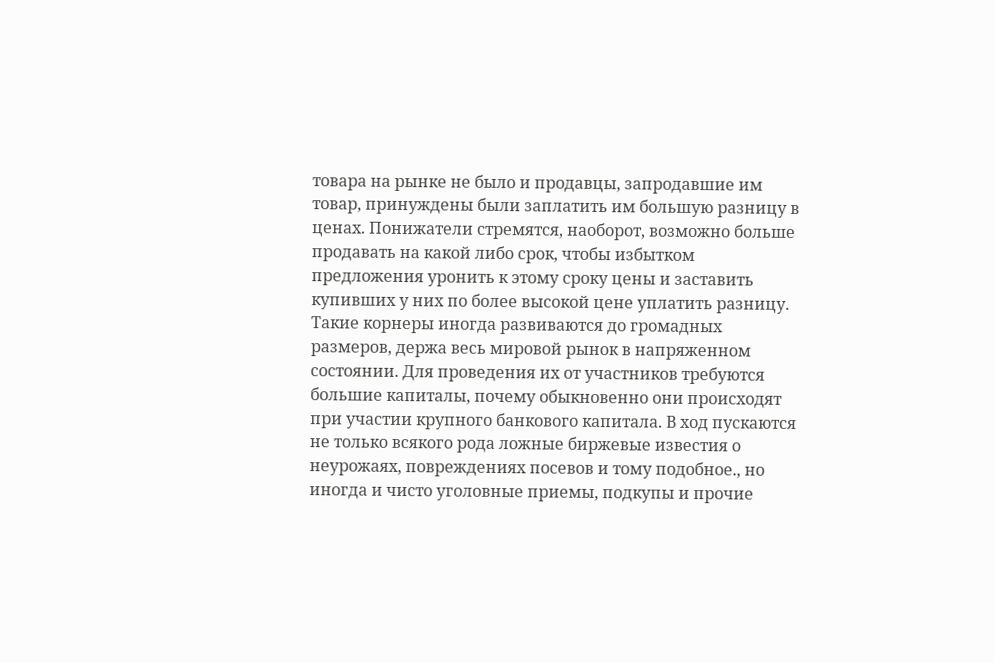товара на рынке не было и продавцы, запродавшие им товар, принуждены были заплатить им большую разницу в ценах. Понижатели стремятся, наоборот, возможно больше продавать на какой либо срок, чтобы избытком предложения уронить к этому сроку цены и заставить купивших у них по более высокой цене уплатить разницу. Такие корнеры иногда развиваются до громадных размеров, держа весь мировой рынок в напряженном состоянии. Для проведения их от участников требуются большие капиталы, почему обыкновенно они происходят при участии крупного банкового капитала. В ход пускаются не только всякого рода ложные биржевые известия о неурожаях, повреждениях посевов и тому подобное., но иногда и чисто уголовные приемы, подкупы и прочие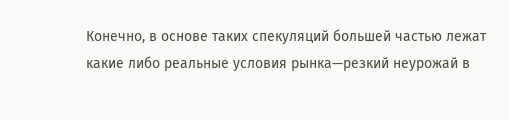Конечно, в основе таких спекуляций большей частью лежат какие либо реальные условия рынка—резкий неурожай в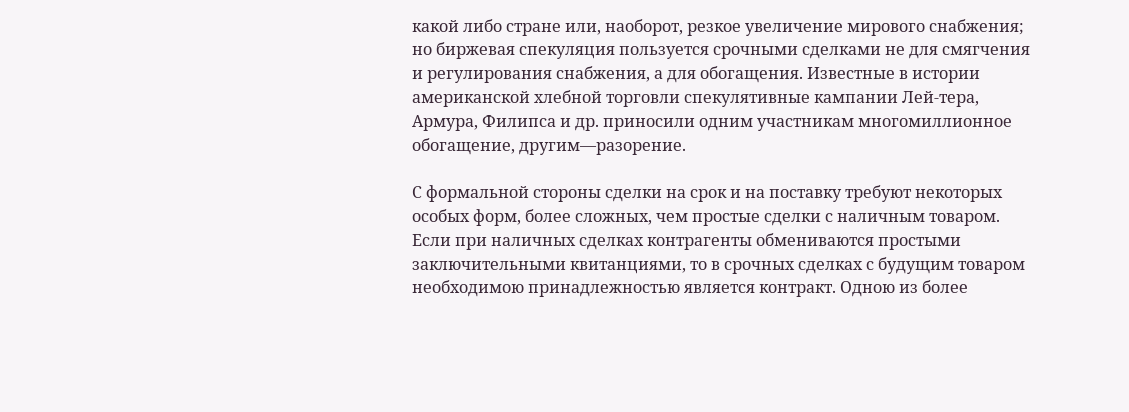какой либо стране или, наоборот, резкое увеличение мирового снабжения; но биржевая спекуляция пользуется срочными сделками не для смягчения и регулирования снабжения, а для обогащения. Известные в истории американской хлебной торговли спекулятивные кампании Лей-тера, Армура, Филипса и др. приносили одним участникам многомиллионное обогащение, другим—разорение.

С формальной стороны сделки на срок и на поставку требуют некоторых особых форм, более сложных, чем простые сделки с наличным товаром. Если при наличных сделках контрагенты обмениваются простыми заключительными квитанциями, то в срочных сделках с будущим товаром необходимою принадлежностью является контракт. Одною из более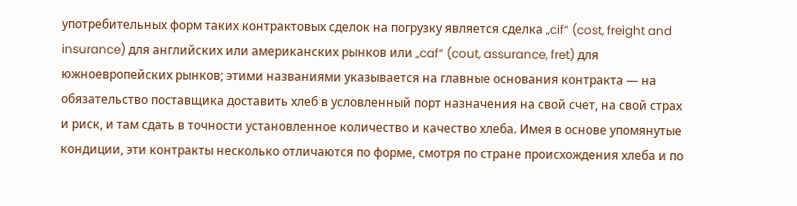употребительных форм таких контрактовых сделок на погрузку является сделка „cif“ (cost, freight and insurance) для английских или американских рынков или „caf“ (cout, assurance, fret) для южноевропейских рынков; этими названиями указывается на главные основания контракта — на обязательство поставщика доставить хлеб в условленный порт назначения на свой счет, на свой страх и риск, и там сдать в точности установленное количество и качество хлеба. Имея в основе упомянутые кондиции, эти контракты несколько отличаются по форме, смотря по стране происхождения хлеба и по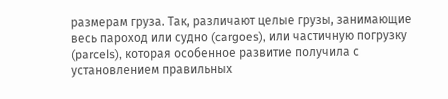размерам груза. Так, различают целые грузы, занимающие весь пароход или судно (cargoes), или частичную погрузку (parcels), которая особенное развитие получила с установлением правильных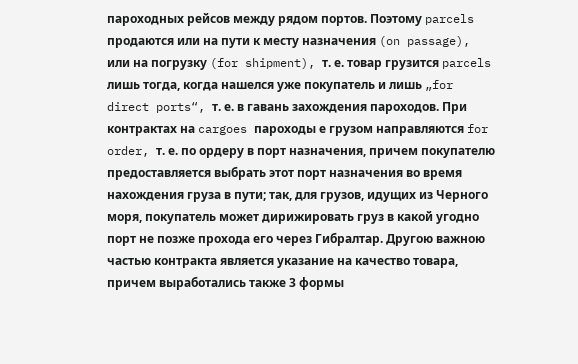пароходных рейсов между рядом портов. Поэтому parcels продаются или на пути к месту назначения (on passage), или на погрузку (for shipment), т. е. товар грузится parcels лишь тогда, когда нашелся уже покупатель и лишь „for direct ports“, т. е. в гавань захождения пароходов. При контрактах на cargoes пароходы е грузом направляются for order, т. е. по ордеру в порт назначения, причем покупателю предоставляется выбрать этот порт назначения во время нахождения груза в пути; так, для грузов, идущих из Черного моря, покупатель может дирижировать груз в какой угодно порт не позже прохода его через Гибралтар. Другою важною частью контракта является указание на качество товара, причем выработались также 3 формы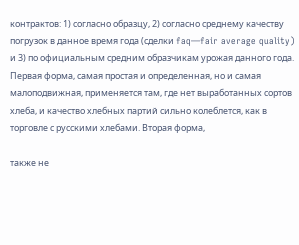контрактов: 1) согласно образцу, 2) согласно среднему качеству погрузок в данное время года (сделки faq—fair average quality) и 3) по официальным средним образчикам урожая данного года. Первая форма, самая простая и определенная, но и самая малоподвижная, применяется там, где нет выработанных сортов хлеба, и качество хлебных партий сильно колеблется, как в торговле с русскими хлебами. Вторая форма,

также не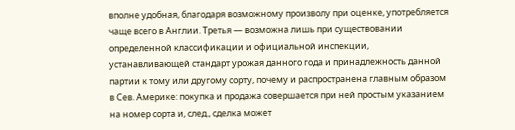вполне удобная, благодаря возможному произволу при оценке, употребляется чаще всего в Англии. Третья — возможна лишь при существовании определенной классификации и официальной инспекции, устанавливающей стандарт урожая данного года и принадлежность данной партии к тому или другому сорту, почему и распространена главным образом в Сев. Америке: покупка и продажа совершается при ней простым указанием на номер сорта и, след., сделка может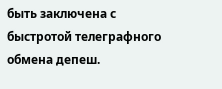быть заключена с быстротой телеграфного обмена депеш.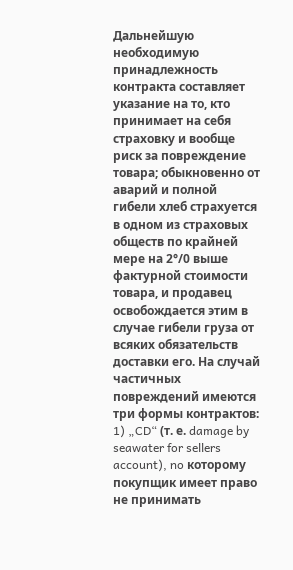Дальнейшую необходимую принадлежность контракта составляет указание на то, кто принимает на себя страховку и вообще риск за повреждение товара; обыкновенно от аварий и полной гибели хлеб страхуется в одном из страховых обществ по крайней мере на 2°/0 выше фактурной стоимости товара, и продавец освобождается этим в случае гибели груза от всяких обязательств доставки его. На случай частичных повреждений имеются три формы контрактов: 1) „CD“ (т. е. damage by seawater for sellers account), no которому покупщик имеет право не принимать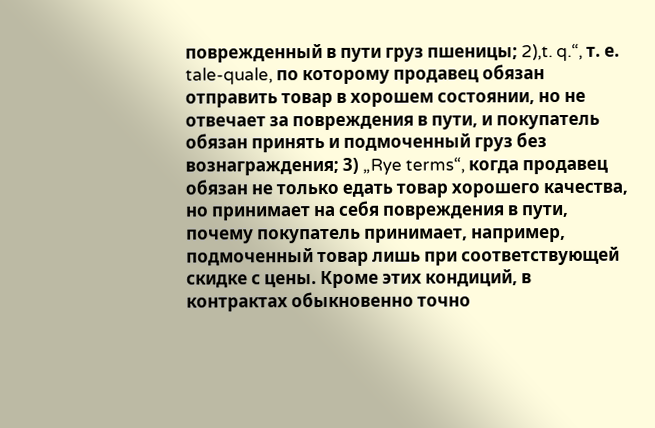поврежденный в пути груз пшеницы; 2),t. q.“, т. е. tale-quale, по которому продавец обязан отправить товар в хорошем состоянии, но не отвечает за повреждения в пути, и покупатель обязан принять и подмоченный груз без вознаграждения; 3) „Rye terms“, когда продавец обязан не только едать товар хорошего качества, но принимает на себя повреждения в пути, почему покупатель принимает, например, подмоченный товар лишь при соответствующей скидке с цены. Кроме этих кондиций, в контрактах обыкновенно точно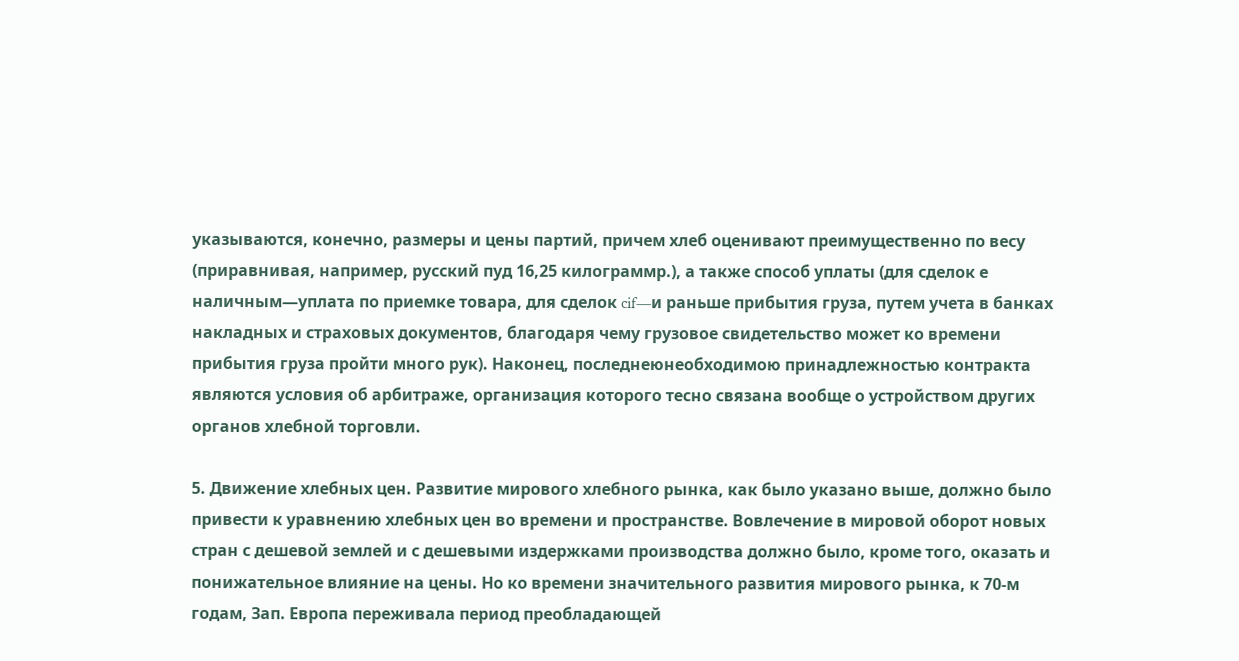указываются, конечно, размеры и цены партий, причем хлеб оценивают преимущественно по весу (приравнивая, например, русский пуд 16,25 килограммр.), а также способ уплаты (для сделок е наличным—уплата по приемке товара, для сделок cif—и раньше прибытия груза, путем учета в банках накладных и страховых документов, благодаря чему грузовое свидетельство может ко времени прибытия груза пройти много рук). Наконец, последнеюнеобходимою принадлежностью контракта являются условия об арбитраже, организация которого тесно связана вообще о устройством других органов хлебной торговли.

5. Движение хлебных цен. Развитие мирового хлебного рынка, как было указано выше, должно было привести к уравнению хлебных цен во времени и пространстве. Вовлечение в мировой оборот новых стран с дешевой землей и с дешевыми издержками производства должно было, кроме того, оказать и понижательное влияние на цены. Но ко времени значительного развития мирового рынка, к 70-м годам, Зап. Европа переживала период преобладающей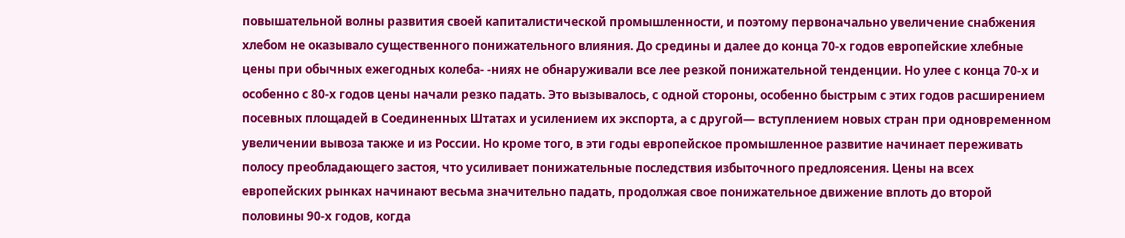повышательной волны развития своей капиталистической промышленности, и поэтому первоначально увеличение снабжения хлебом не оказывало существенного понижательного влияния. До средины и далее до конца 70-х годов европейские хлебные цены при обычных ежегодных колеба- -ниях не обнаруживали все лее резкой понижательной тенденции. Но улее с конца 70-х и особенно с 80-х годов цены начали резко падать. Это вызывалось, с одной стороны, особенно быстрым с этих годов расширением посевных площадей в Соединенных Штатах и усилением их экспорта, а с другой— вступлением новых стран при одновременном увеличении вывоза также и из России. Но кроме того, в эти годы европейское промышленное развитие начинает переживать полосу преобладающего застоя, что усиливает понижательные последствия избыточного предлоясения. Цены на всех европейских рынках начинают весьма значительно падать, продолжая свое понижательное движение вплоть до второй половины 90-х годов, когда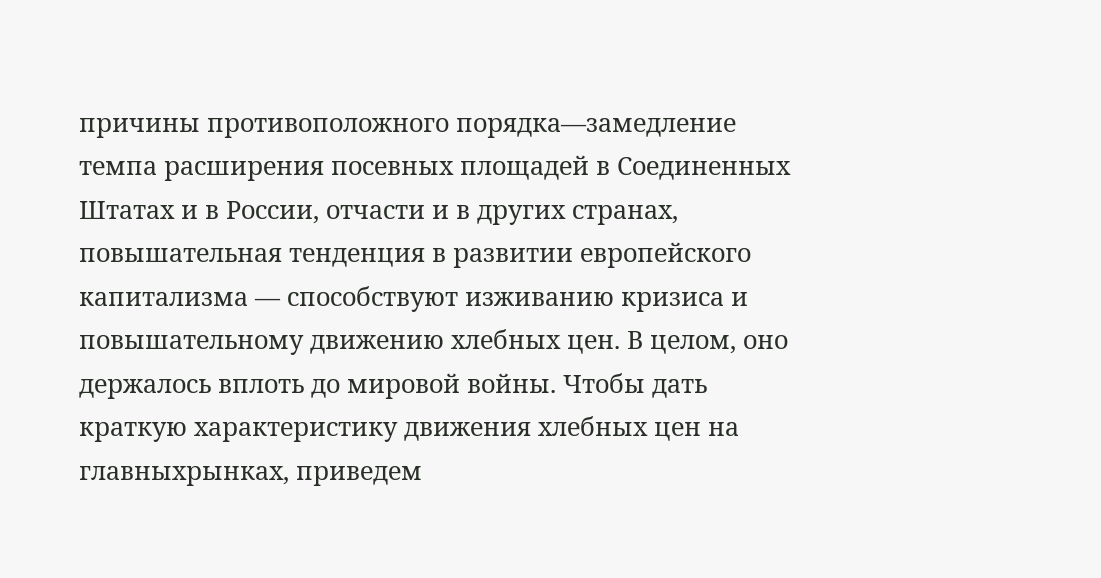причины противоположного порядка—замедление темпа расширения посевных площадей в Соединенных Штатах и в России, отчасти и в других странах, повышательная тенденция в развитии европейского капитализма — способствуют изживанию кризиса и повышательному движению хлебных цен. В целом, оно держалось вплоть до мировой войны. Чтобы дать краткую характеристику движения хлебных цен на главныхрынках, приведем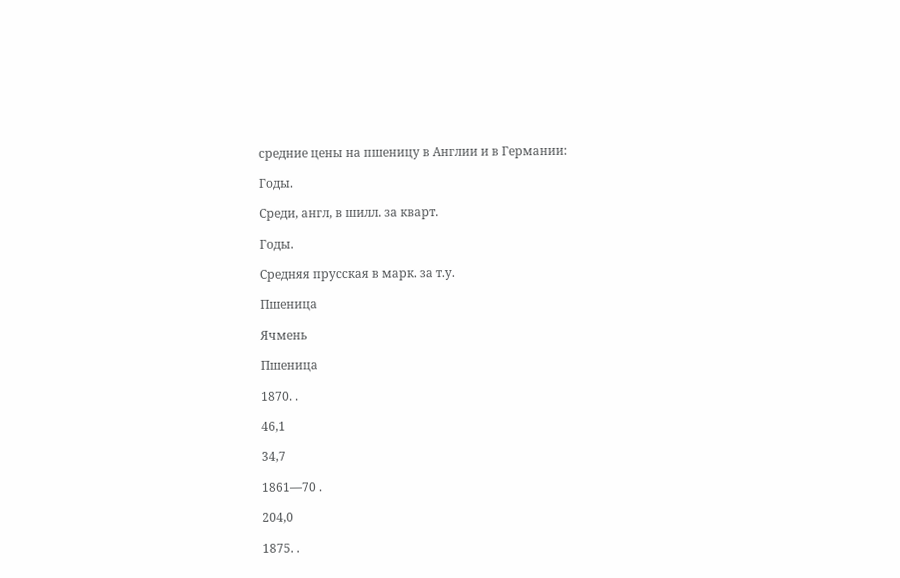средние цены на пшеницу в Англии и в Германии:

Годы.

Среди, англ, в шилл. за кварт.

Годы.

Средняя прусская в марк. за т.у.

Пшеница

Ячмень

Пшеница

1870. .

46,1

34,7

1861—70 .

204,0

1875. .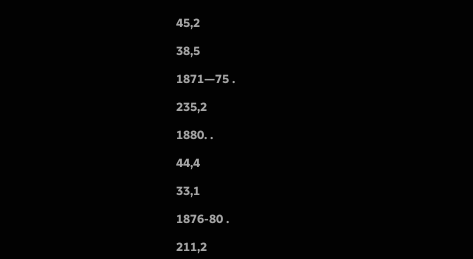45,2

38,5

1871—75 .

235,2

1880. .

44,4

33,1

1876-80 .

211,2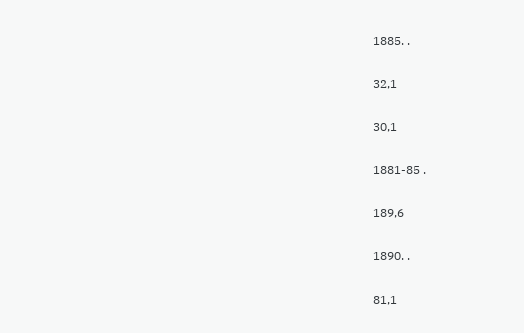1885. .

32,1

30,1

1881-85 .

189,6

1890. .

81,1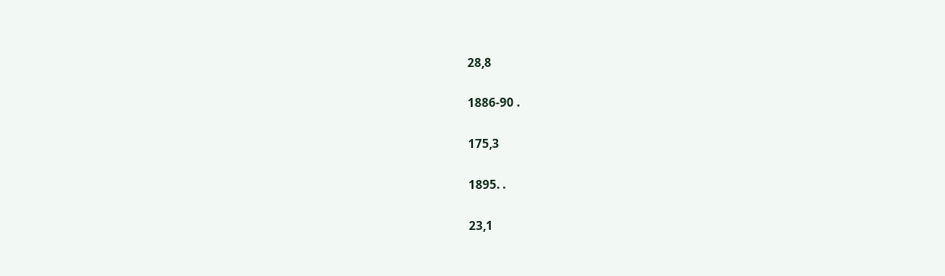28,8

1886-90 .

175,3

1895. .

23,1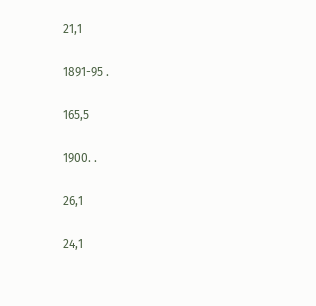21,1

1891-95 .

165,5

1900. .

26,1

24,1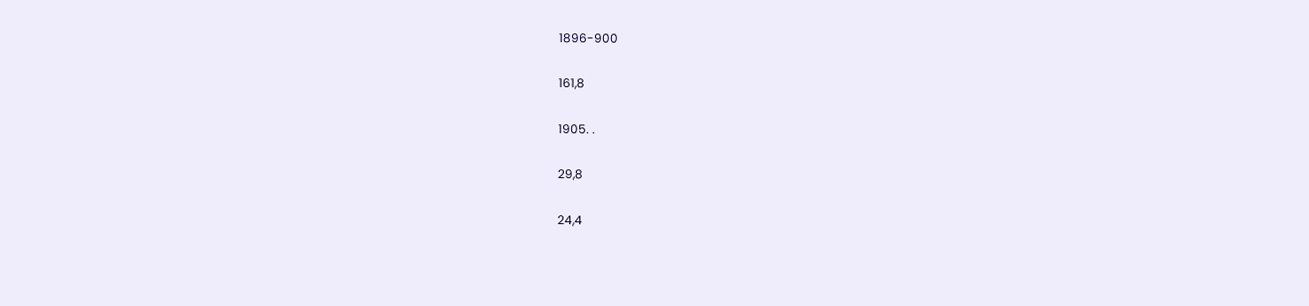1896-900

161,8

1905. .

29,8

24,4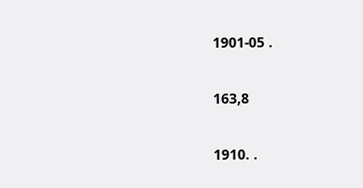1901-05 .

163,8

1910. .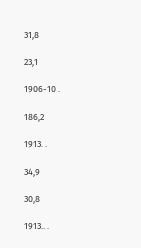31,8

23,1

1906-10 .

186,2

1913. .

34,9

30,8

1913.. .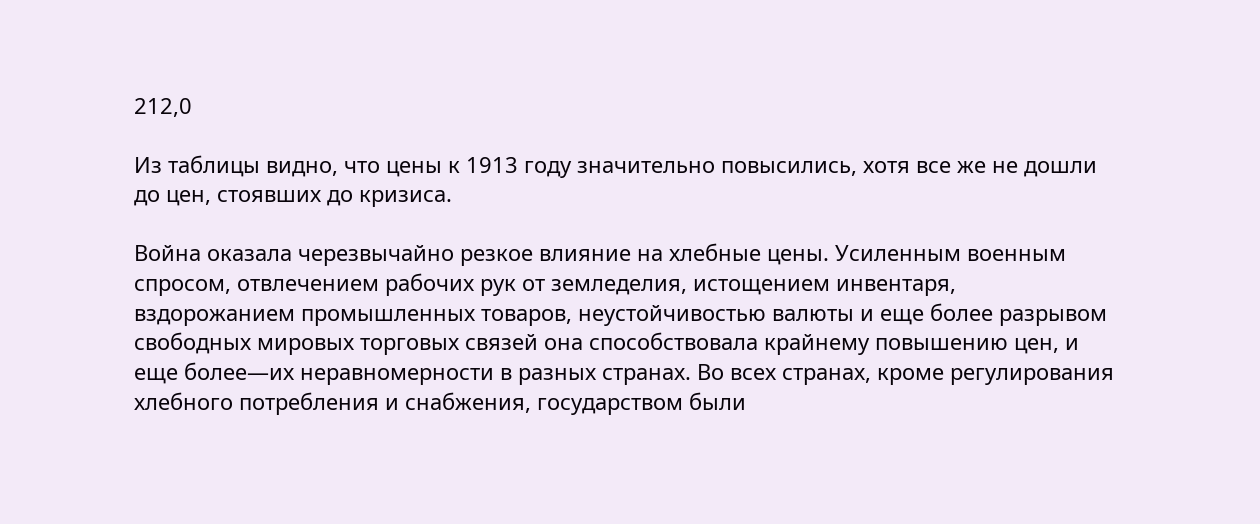212,0

Из таблицы видно, что цены к 1913 году значительно повысились, хотя все же не дошли до цен, стоявших до кризиса.

Война оказала черезвычайно резкое влияние на хлебные цены. Усиленным военным спросом, отвлечением рабочих рук от земледелия, истощением инвентаря, вздорожанием промышленных товаров, неустойчивостью валюты и еще более разрывом свободных мировых торговых связей она способствовала крайнему повышению цен, и еще более—их неравномерности в разных странах. Во всех странах, кроме регулирования хлебного потребления и снабжения, государством были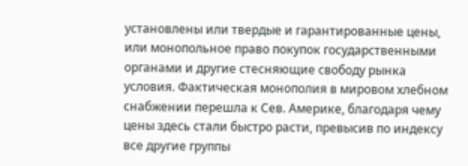установлены или твердые и гарантированные цены, или монопольное право покупок государственными органами и другие стесняющие свободу рынка условия. Фактическая монополия в мировом хлебном снабжении перешла к Сев. Америке, благодаря чему цены здесь стали быстро расти, превысив по индексу все другие группы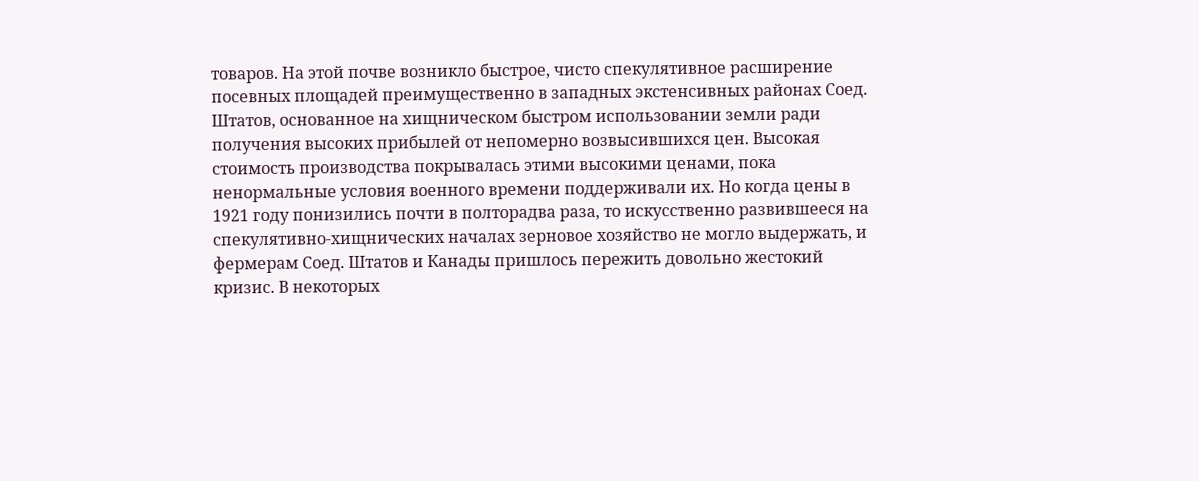товаров. На этой почве возникло быстрое, чисто спекулятивное расширение посевных площадей преимущественно в западных экстенсивных районах Соед. Штатов, основанное на хищническом быстром использовании земли ради получения высоких прибылей от непомерно возвысившихся цен. Высокая стоимость производства покрывалась этими высокими ценами, пока ненормальные условия военного времени поддерживали их. Но когда цены в 1921 году понизились почти в полторадва раза, то искусственно развившееся на спекулятивно-хищнических началах зерновое хозяйство не могло выдержать, и фермерам Соед. Штатов и Канады пришлось пережить довольно жестокий кризис. В некоторых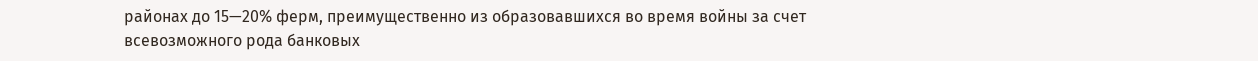районах до 15—20% ферм, преимущественно из образовавшихся во время войны за счет всевозможного рода банковых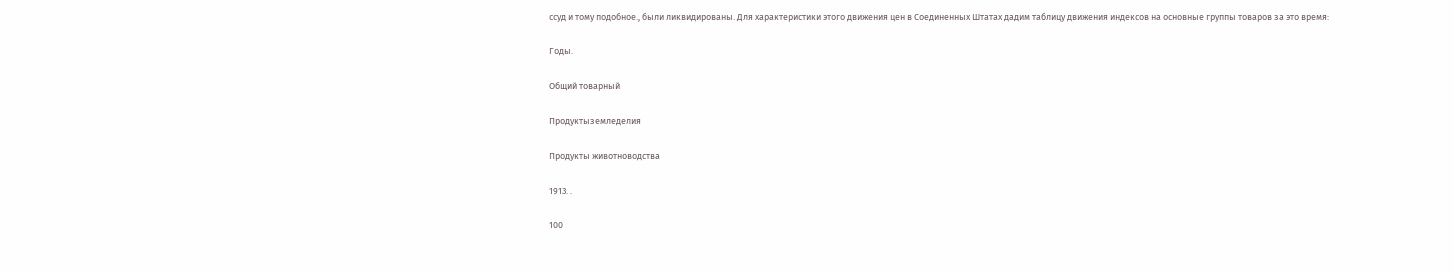ссуд и тому подобное., были ликвидированы. Для характеристики этого движения цен в Соединенных Штатах дадим таблицу движения индексов на основные группы товаров за это время:

Годы.

Общий товарный

Продуктыземледелия

Продукты животноводства

1913. .

100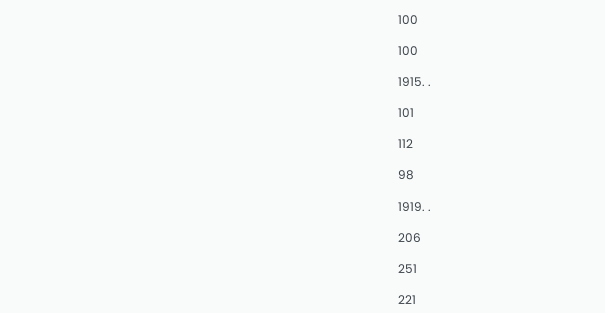100

100

1915. .

101

112

98

1919. .

206

251

221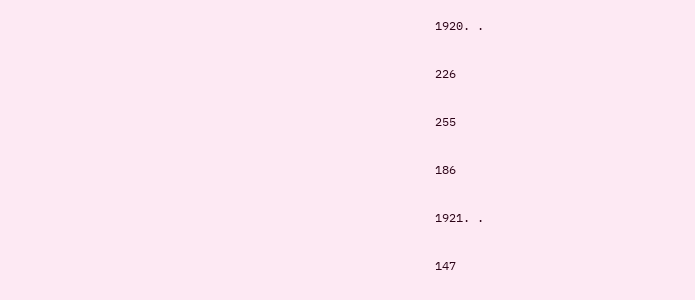1920. .

226

255

186

1921. .

147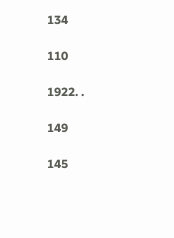134

110

1922. .

149

145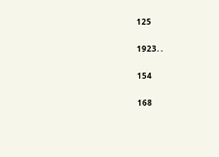125

1923. .

154

168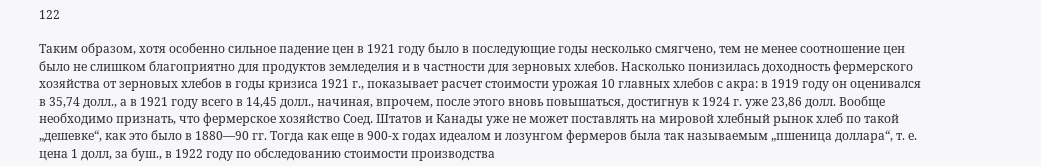122

Таким образом, хотя особенно сильное падение цен в 1921 году было в последующие годы несколько смягчено, тем не менее соотношение цен было не слишком благоприятно для продуктов земледелия и в частности для зерновых хлебов. Насколько понизилась доходность фермерского хозяйства от зерновых хлебов в годы кризиса 1921 г., показывает расчет стоимости урожая 10 главных хлебов с акра: в 1919 году он оценивался в 35,74 долл., а в 1921 году всего в 14,45 долл., начиная, впрочем, после этого вновь повышаться, достигнув к 1924 г. уже 23,86 долл. Вообще необходимо признать, что фермерское хозяйство Соед. Штатов и Канады уже не может поставлять на мировой хлебный рынок хлеб по такой „дешевке“, как это было в 1880—90 гг. Тогда как еще в 900-х годах идеалом и лозунгом фермеров была так называемым „пшеница доллара“, т. е. цена 1 долл, за буш., в 1922 году по обследованию стоимости производства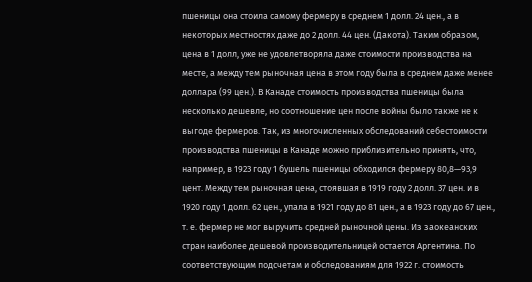пшеницы она стоила самому фермеру в среднем 1 долл. 24 цен., а в некоторых местностях даже до 2 долл. 44 цен. (Дакота). Таким образом, цена в 1 долл, уже не удовлетворяла даже стоимости производства на месте, а между тем рыночная цена в этом году была в среднем даже менее доллара (99 цен.). В Канаде стоимость производства пшеницы была несколько дешевле, но соотношение цен после войны было также не к выгоде фермеров. Так, из многочисленных обследований себестоимости производства пшеницы в Канаде можно приблизительно принять, что, например, в 1923 году 1 бушель пшеницы обходился фермеру 80,8—93,9 цент. Между тем рыночная цена, стоявшая в 1919 году 2 долл. 37 цен. и в 1920 году 1 долл. 62 цен., упала в 1921 году до 81 цен., а в 1923 году до 67 цен., т. е. фермер не мог выручить средней рыночной цены. Из заокеанских стран наиболее дешевой производительницей остается Аргентина. По соответствующим подсчетам и обследованиям для 1922 г. стоимость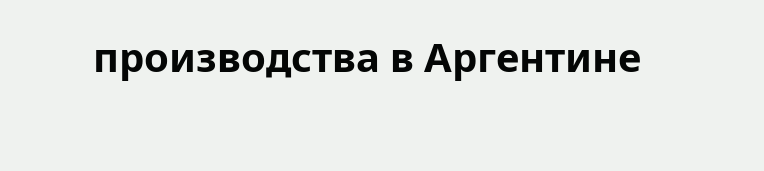производства в Аргентине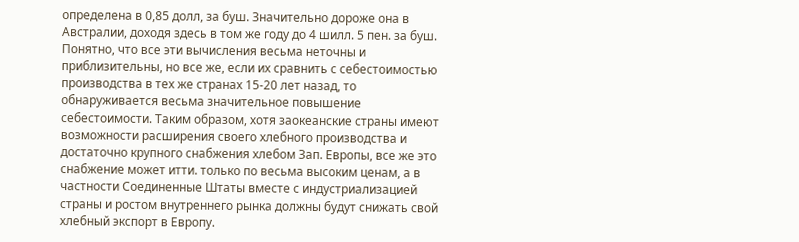определена в 0,85 долл, за буш. Значительно дороже она в Австралии, доходя здесь в том же году до 4 шилл. 5 пен. за буш. Понятно, что все эти вычисления весьма неточны и приблизительны, но все же, если их сравнить с себестоимостью производства в тех же странах 15-20 лет назад, то обнаруживается весьма значительное повышение себестоимости. Таким образом, хотя заокеанские страны имеют возможности расширения своего хлебного производства и достаточно крупного снабжения хлебом Зап. Европы, все же это снабжение может итти. только по весьма высоким ценам, а в частности Соединенные Штаты вместе с индустриализацией страны и ростом внутреннего рынка должны будут снижать свой хлебный экспорт в Европу.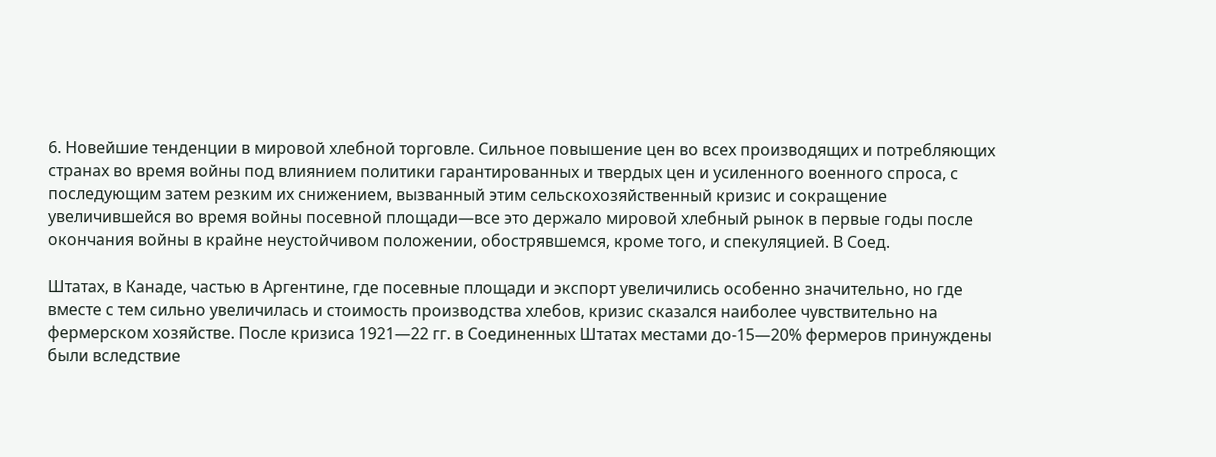6. Новейшие тенденции в мировой хлебной торговле. Сильное повышение цен во всех производящих и потребляющих странах во время войны под влиянием политики гарантированных и твердых цен и усиленного военного спроса, с последующим затем резким их снижением, вызванный этим сельскохозяйственный кризис и сокращение увеличившейся во время войны посевной площади—все это держало мировой хлебный рынок в первые годы после окончания войны в крайне неустойчивом положении, обострявшемся, кроме того, и спекуляцией. В Соед.

Штатах, в Канаде, частью в Аргентине, где посевные площади и экспорт увеличились особенно значительно, но где вместе с тем сильно увеличилась и стоимость производства хлебов, кризис сказался наиболее чувствительно на фермерском хозяйстве. После кризиса 1921—22 гг. в Соединенных Штатах местами до-15—20% фермеров принуждены были вследствие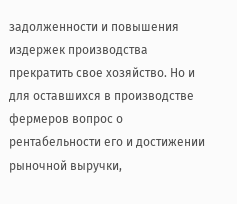задолженности и повышения издержек производства прекратить свое хозяйство. Но и для оставшихся в производстве фермеров вопрос о рентабельности его и достижении рыночной выручки,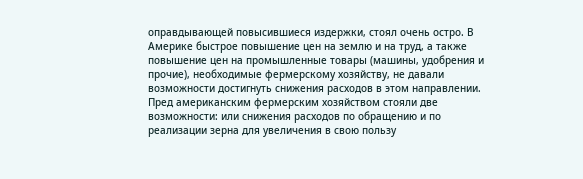оправдывающей повысившиеся издержки, стоял очень остро. В Америке быстрое повышение цен на землю и на труд, а также повышение цен на промышленные товары (машины, удобрения и прочие), необходимые фермерскому хозяйству, не давали возможности достигнуть снижения расходов в этом направлении. Пред американским фермерским хозяйством стояли две возможности: или снижения расходов по обращению и по реализации зерна для увеличения в свою пользу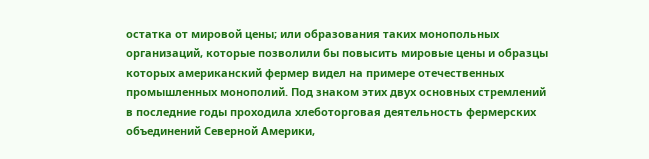остатка от мировой цены; или образования таких монопольных организаций, которые позволили бы повысить мировые цены и образцы которых американский фермер видел на примере отечественных промышленных монополий. Под знаком этих двух основных стремлений в последние годы проходила хлеботорговая деятельность фермерских объединений Северной Америки,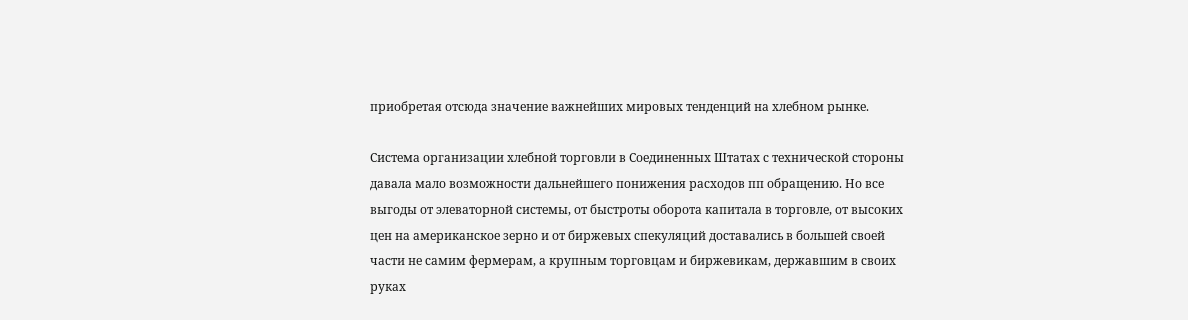приобретая отсюда значение важнейших мировых тенденций на хлебном рынке.

Система организации хлебной торговли в Соединенных Штатах с технической стороны давала мало возможности дальнейшего понижения расходов пп обращению. Но все выгоды от элеваторной системы, от быстроты оборота капитала в торговле, от высоких цен на американское зерно и от биржевых спекуляций доставались в большей своей части не самим фермерам, а крупным торговцам и биржевикам, державшим в своих руках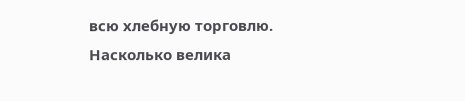всю хлебную торговлю. Насколько велика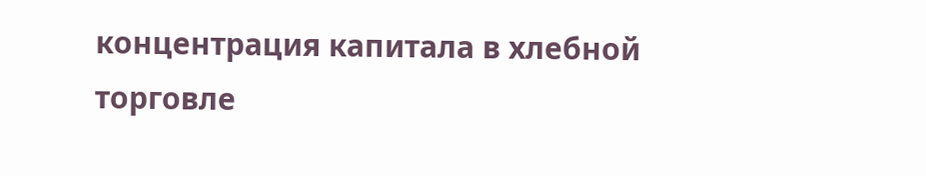концентрация капитала в хлебной торговле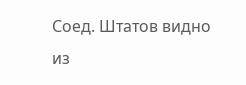Соед. Штатов видно из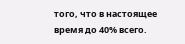того, что в настоящее время до 40% всего.